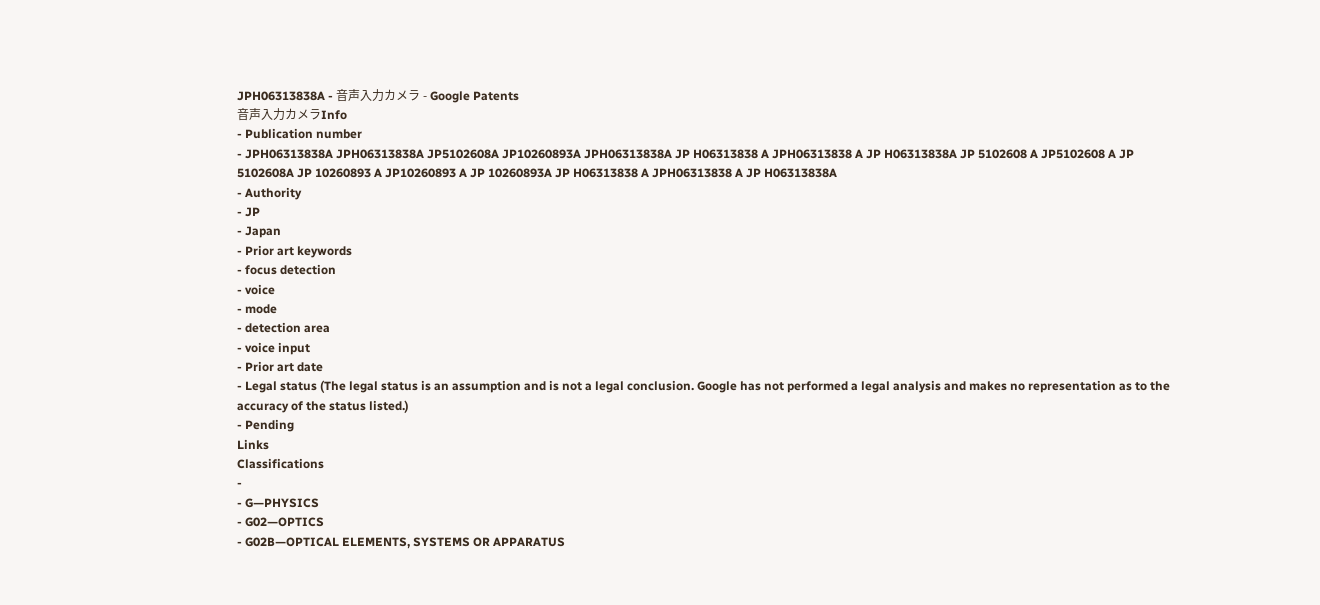JPH06313838A - 音声入力カメラ - Google Patents
音声入力カメラInfo
- Publication number
- JPH06313838A JPH06313838A JP5102608A JP10260893A JPH06313838A JP H06313838 A JPH06313838 A JP H06313838A JP 5102608 A JP5102608 A JP 5102608A JP 10260893 A JP10260893 A JP 10260893A JP H06313838 A JPH06313838 A JP H06313838A
- Authority
- JP
- Japan
- Prior art keywords
- focus detection
- voice
- mode
- detection area
- voice input
- Prior art date
- Legal status (The legal status is an assumption and is not a legal conclusion. Google has not performed a legal analysis and makes no representation as to the accuracy of the status listed.)
- Pending
Links
Classifications
-
- G—PHYSICS
- G02—OPTICS
- G02B—OPTICAL ELEMENTS, SYSTEMS OR APPARATUS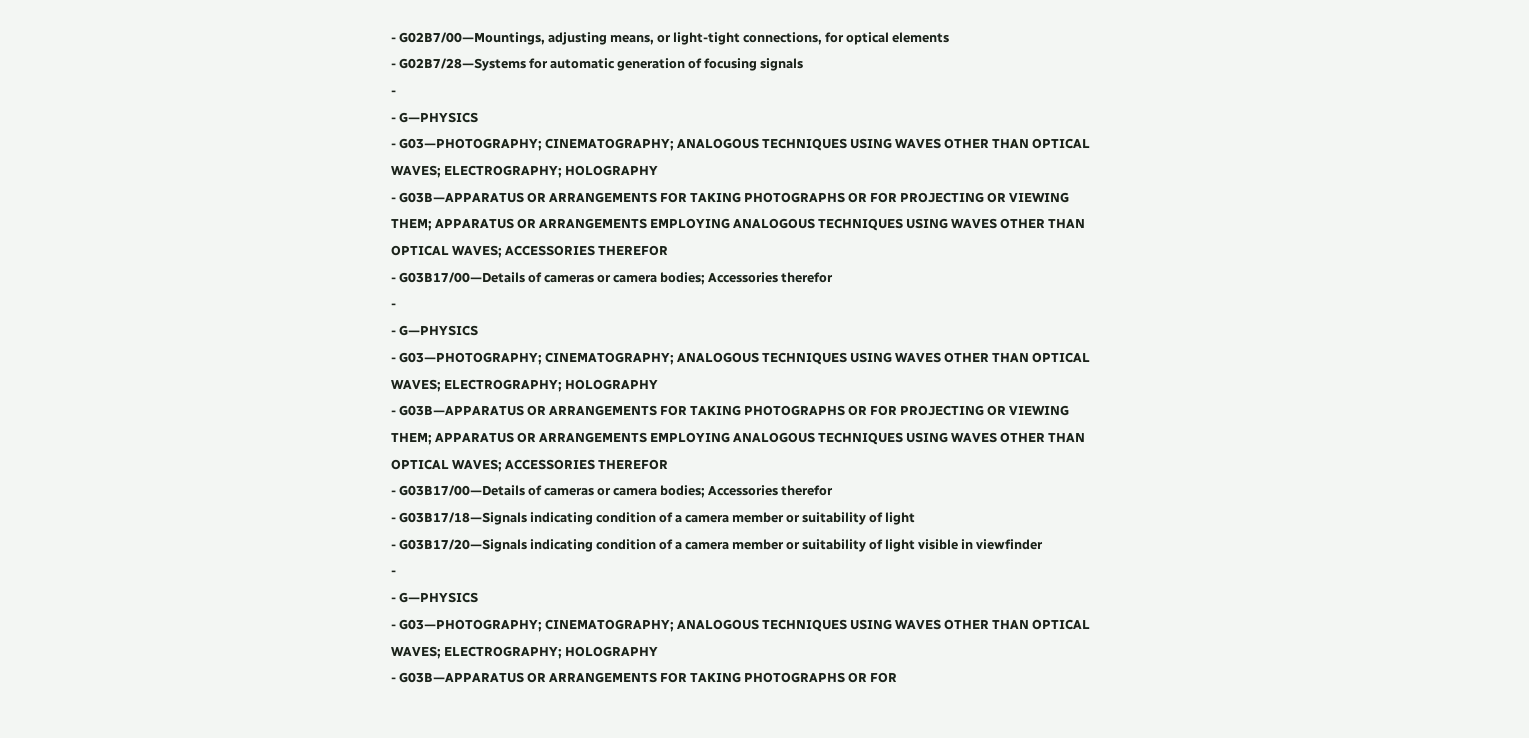- G02B7/00—Mountings, adjusting means, or light-tight connections, for optical elements
- G02B7/28—Systems for automatic generation of focusing signals
-
- G—PHYSICS
- G03—PHOTOGRAPHY; CINEMATOGRAPHY; ANALOGOUS TECHNIQUES USING WAVES OTHER THAN OPTICAL WAVES; ELECTROGRAPHY; HOLOGRAPHY
- G03B—APPARATUS OR ARRANGEMENTS FOR TAKING PHOTOGRAPHS OR FOR PROJECTING OR VIEWING THEM; APPARATUS OR ARRANGEMENTS EMPLOYING ANALOGOUS TECHNIQUES USING WAVES OTHER THAN OPTICAL WAVES; ACCESSORIES THEREFOR
- G03B17/00—Details of cameras or camera bodies; Accessories therefor
-
- G—PHYSICS
- G03—PHOTOGRAPHY; CINEMATOGRAPHY; ANALOGOUS TECHNIQUES USING WAVES OTHER THAN OPTICAL WAVES; ELECTROGRAPHY; HOLOGRAPHY
- G03B—APPARATUS OR ARRANGEMENTS FOR TAKING PHOTOGRAPHS OR FOR PROJECTING OR VIEWING THEM; APPARATUS OR ARRANGEMENTS EMPLOYING ANALOGOUS TECHNIQUES USING WAVES OTHER THAN OPTICAL WAVES; ACCESSORIES THEREFOR
- G03B17/00—Details of cameras or camera bodies; Accessories therefor
- G03B17/18—Signals indicating condition of a camera member or suitability of light
- G03B17/20—Signals indicating condition of a camera member or suitability of light visible in viewfinder
-
- G—PHYSICS
- G03—PHOTOGRAPHY; CINEMATOGRAPHY; ANALOGOUS TECHNIQUES USING WAVES OTHER THAN OPTICAL WAVES; ELECTROGRAPHY; HOLOGRAPHY
- G03B—APPARATUS OR ARRANGEMENTS FOR TAKING PHOTOGRAPHS OR FOR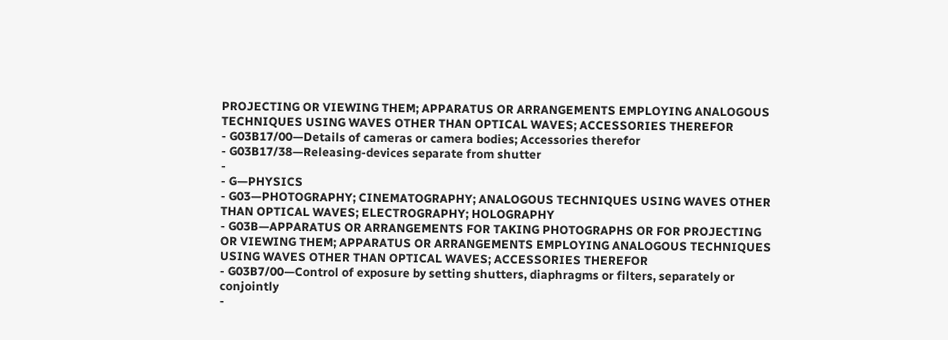PROJECTING OR VIEWING THEM; APPARATUS OR ARRANGEMENTS EMPLOYING ANALOGOUS TECHNIQUES USING WAVES OTHER THAN OPTICAL WAVES; ACCESSORIES THEREFOR
- G03B17/00—Details of cameras or camera bodies; Accessories therefor
- G03B17/38—Releasing-devices separate from shutter
-
- G—PHYSICS
- G03—PHOTOGRAPHY; CINEMATOGRAPHY; ANALOGOUS TECHNIQUES USING WAVES OTHER THAN OPTICAL WAVES; ELECTROGRAPHY; HOLOGRAPHY
- G03B—APPARATUS OR ARRANGEMENTS FOR TAKING PHOTOGRAPHS OR FOR PROJECTING OR VIEWING THEM; APPARATUS OR ARRANGEMENTS EMPLOYING ANALOGOUS TECHNIQUES USING WAVES OTHER THAN OPTICAL WAVES; ACCESSORIES THEREFOR
- G03B7/00—Control of exposure by setting shutters, diaphragms or filters, separately or conjointly
-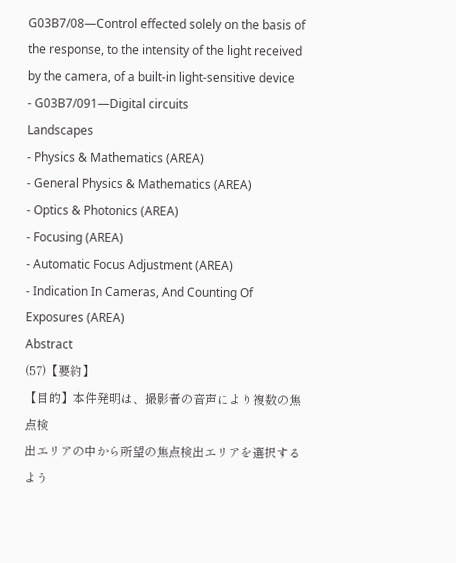G03B7/08—Control effected solely on the basis of the response, to the intensity of the light received by the camera, of a built-in light-sensitive device
- G03B7/091—Digital circuits
Landscapes
- Physics & Mathematics (AREA)
- General Physics & Mathematics (AREA)
- Optics & Photonics (AREA)
- Focusing (AREA)
- Automatic Focus Adjustment (AREA)
- Indication In Cameras, And Counting Of Exposures (AREA)
Abstract
(57)【要約】
【目的】本件発明は、撮影者の音声により複数の焦点検
出エリアの中から所望の焦点検出エリアを選択するよう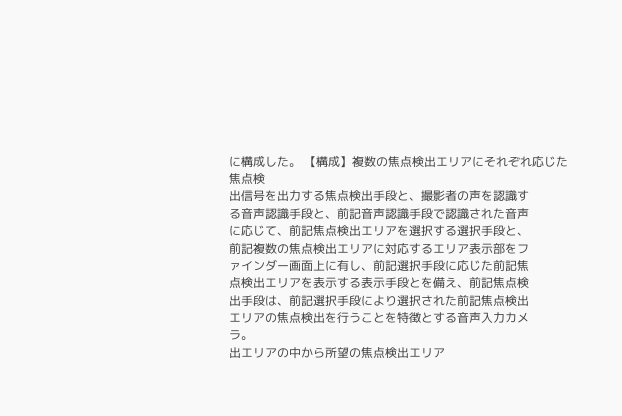に構成した。 【構成】複数の焦点検出エリアにそれぞれ応じた焦点検
出信号を出力する焦点検出手段と、撮影者の声を認識す
る音声認識手段と、前記音声認識手段で認識された音声
に応じて、前記焦点検出エリアを選択する選択手段と、
前記複数の焦点検出エリアに対応するエリア表示部をフ
ァインダー画面上に有し、前記選択手段に応じた前記焦
点検出エリアを表示する表示手段とを備え、前記焦点検
出手段は、前記選択手段により選択された前記焦点検出
エリアの焦点検出を行うことを特徴とする音声入力カメ
ラ。
出エリアの中から所望の焦点検出エリア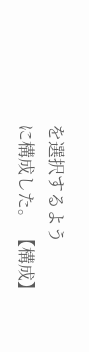を選択するよう
に構成した。 【構成】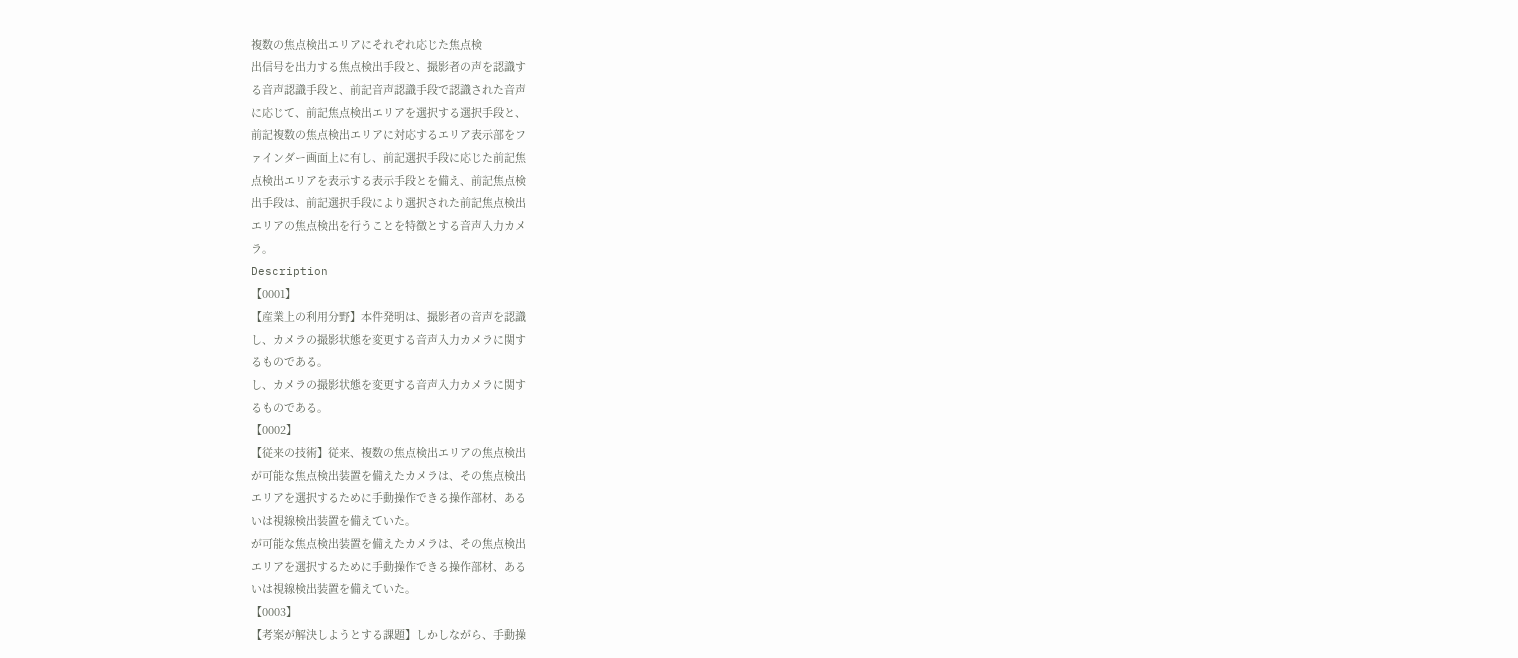複数の焦点検出エリアにそれぞれ応じた焦点検
出信号を出力する焦点検出手段と、撮影者の声を認識す
る音声認識手段と、前記音声認識手段で認識された音声
に応じて、前記焦点検出エリアを選択する選択手段と、
前記複数の焦点検出エリアに対応するエリア表示部をフ
ァインダー画面上に有し、前記選択手段に応じた前記焦
点検出エリアを表示する表示手段とを備え、前記焦点検
出手段は、前記選択手段により選択された前記焦点検出
エリアの焦点検出を行うことを特徴とする音声入力カメ
ラ。
Description
【0001】
【産業上の利用分野】本件発明は、撮影者の音声を認識
し、カメラの撮影状態を変更する音声入力カメラに関す
るものである。
し、カメラの撮影状態を変更する音声入力カメラに関す
るものである。
【0002】
【従来の技術】従来、複数の焦点検出エリアの焦点検出
が可能な焦点検出装置を備えたカメラは、その焦点検出
エリアを選択するために手動操作できる操作部材、ある
いは視線検出装置を備えていた。
が可能な焦点検出装置を備えたカメラは、その焦点検出
エリアを選択するために手動操作できる操作部材、ある
いは視線検出装置を備えていた。
【0003】
【考案が解決しようとする課題】しかしながら、手動操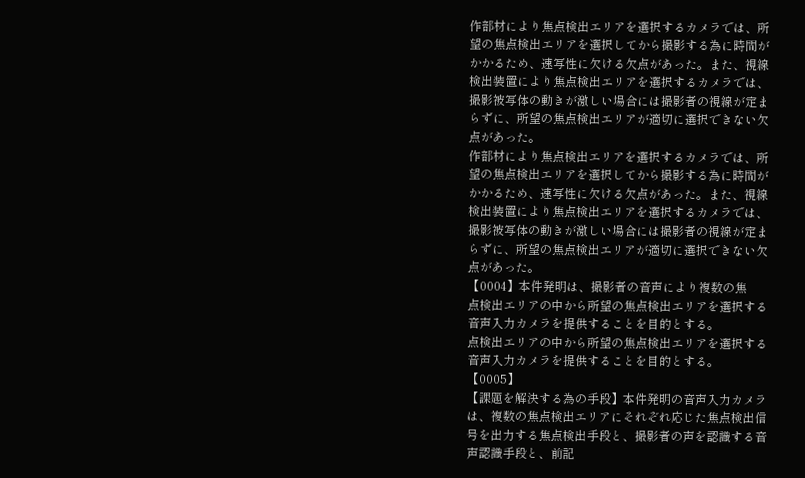作部材により焦点検出エリアを選択するカメラでは、所
望の焦点検出エリアを選択してから撮影する為に時間が
かかるため、速写性に欠ける欠点があった。また、視線
検出装置により焦点検出エリアを選択するカメラでは、
撮影被写体の動きが激しい場合には撮影者の視線が定ま
らずに、所望の焦点検出エリアが適切に選択できない欠
点があった。
作部材により焦点検出エリアを選択するカメラでは、所
望の焦点検出エリアを選択してから撮影する為に時間が
かかるため、速写性に欠ける欠点があった。また、視線
検出装置により焦点検出エリアを選択するカメラでは、
撮影被写体の動きが激しい場合には撮影者の視線が定ま
らずに、所望の焦点検出エリアが適切に選択できない欠
点があった。
【0004】本件発明は、撮影者の音声により複数の焦
点検出エリアの中から所望の焦点検出エリアを選択する
音声入力カメラを提供することを目的とする。
点検出エリアの中から所望の焦点検出エリアを選択する
音声入力カメラを提供することを目的とする。
【0005】
【課題を解決する為の手段】本件発明の音声入力カメラ
は、複数の焦点検出エリアにそれぞれ応じた焦点検出信
号を出力する焦点検出手段と、撮影者の声を認識する音
声認識手段と、前記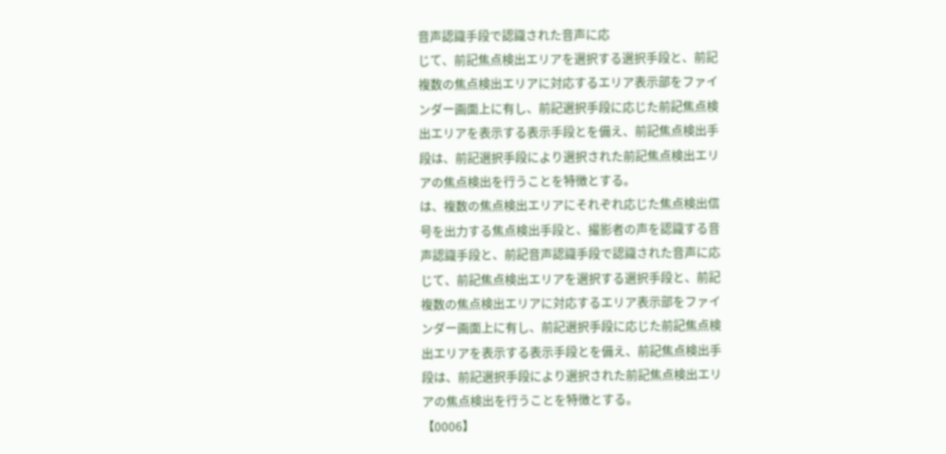音声認識手段で認識された音声に応
じて、前記焦点検出エリアを選択する選択手段と、前記
複数の焦点検出エリアに対応するエリア表示部をファイ
ンダー画面上に有し、前記選択手段に応じた前記焦点検
出エリアを表示する表示手段とを備え、前記焦点検出手
段は、前記選択手段により選択された前記焦点検出エリ
アの焦点検出を行うことを特徴とする。
は、複数の焦点検出エリアにそれぞれ応じた焦点検出信
号を出力する焦点検出手段と、撮影者の声を認識する音
声認識手段と、前記音声認識手段で認識された音声に応
じて、前記焦点検出エリアを選択する選択手段と、前記
複数の焦点検出エリアに対応するエリア表示部をファイ
ンダー画面上に有し、前記選択手段に応じた前記焦点検
出エリアを表示する表示手段とを備え、前記焦点検出手
段は、前記選択手段により選択された前記焦点検出エリ
アの焦点検出を行うことを特徴とする。
【0006】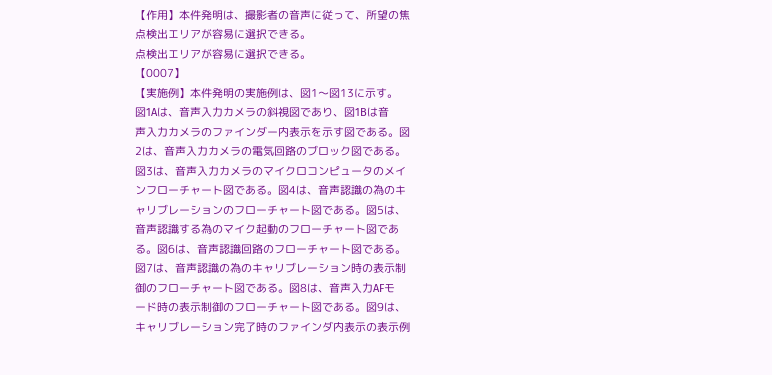【作用】本件発明は、撮影者の音声に従って、所望の焦
点検出エリアが容易に選択できる。
点検出エリアが容易に選択できる。
【0007】
【実施例】本件発明の実施例は、図1〜図13に示す。
図1Aは、音声入力カメラの斜視図であり、図1Bは音
声入力カメラのファインダー内表示を示す図である。図
2は、音声入力カメラの電気回路のブロック図である。
図3は、音声入力カメラのマイクロコンピュータのメイ
ンフローチャート図である。図4は、音声認識の為のキ
ャリブレーションのフローチャート図である。図5は、
音声認識する為のマイク起動のフローチャート図であ
る。図6は、音声認識回路のフローチャート図である。
図7は、音声認識の為のキャリブレーション時の表示制
御のフローチャート図である。図8は、音声入力AFモ
ード時の表示制御のフローチャート図である。図9は、
キャリブレーション完了時のファインダ内表示の表示例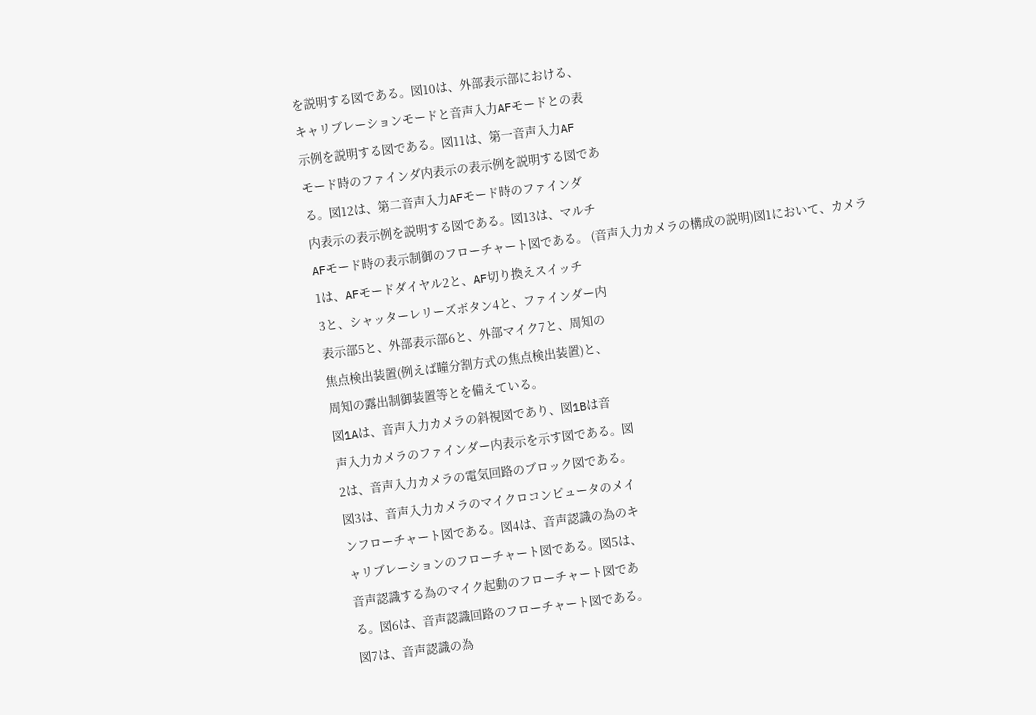を説明する図である。図10は、外部表示部における、
キャリブレーションモードと音声入力AFモードとの表
示例を説明する図である。図11は、第一音声入力AF
モード時のファインダ内表示の表示例を説明する図であ
る。図12は、第二音声入力AFモード時のファインダ
内表示の表示例を説明する図である。図13は、マルチ
AFモード時の表示制御のフローチャート図である。 (音声入力カメラの構成の説明)図1において、カメラ
1は、AFモードダイヤル2と、AF切り換えスイッチ
3と、シャッターレリーズボタン4と、ファインダー内
表示部5と、外部表示部6と、外部マイク7と、周知の
焦点検出装置(例えば瞳分割方式の焦点検出装置)と、
周知の露出制御装置等とを備えている。
図1Aは、音声入力カメラの斜視図であり、図1Bは音
声入力カメラのファインダー内表示を示す図である。図
2は、音声入力カメラの電気回路のブロック図である。
図3は、音声入力カメラのマイクロコンピュータのメイ
ンフローチャート図である。図4は、音声認識の為のキ
ャリブレーションのフローチャート図である。図5は、
音声認識する為のマイク起動のフローチャート図であ
る。図6は、音声認識回路のフローチャート図である。
図7は、音声認識の為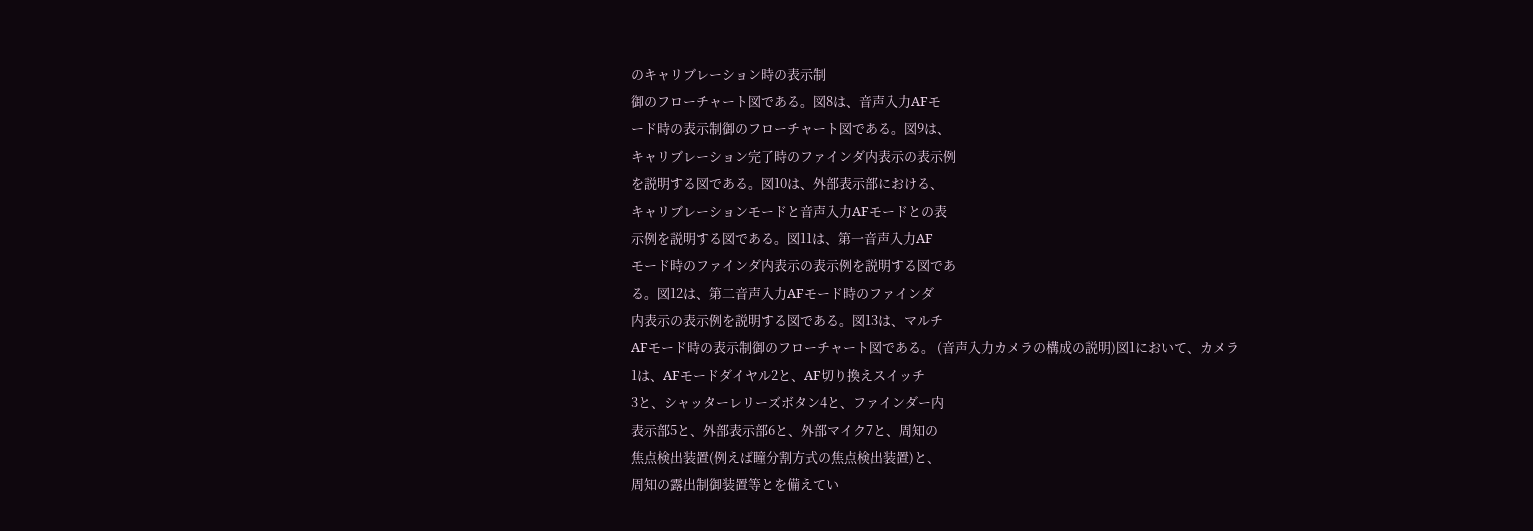のキャリブレーション時の表示制
御のフローチャート図である。図8は、音声入力AFモ
ード時の表示制御のフローチャート図である。図9は、
キャリブレーション完了時のファインダ内表示の表示例
を説明する図である。図10は、外部表示部における、
キャリブレーションモードと音声入力AFモードとの表
示例を説明する図である。図11は、第一音声入力AF
モード時のファインダ内表示の表示例を説明する図であ
る。図12は、第二音声入力AFモード時のファインダ
内表示の表示例を説明する図である。図13は、マルチ
AFモード時の表示制御のフローチャート図である。 (音声入力カメラの構成の説明)図1において、カメラ
1は、AFモードダイヤル2と、AF切り換えスイッチ
3と、シャッターレリーズボタン4と、ファインダー内
表示部5と、外部表示部6と、外部マイク7と、周知の
焦点検出装置(例えば瞳分割方式の焦点検出装置)と、
周知の露出制御装置等とを備えてい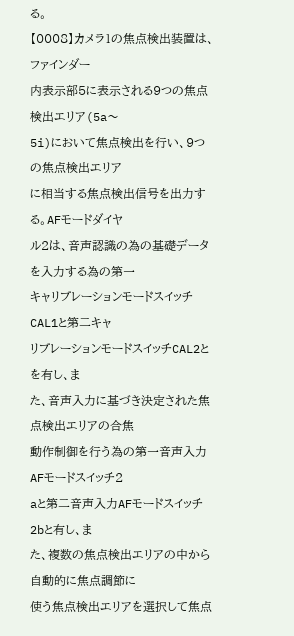る。
【0008】カメラ1の焦点検出装置は、ファインダー
内表示部5に表示される9つの焦点検出エリア(5a〜
5i)において焦点検出を行い、9つの焦点検出エリア
に相当する焦点検出信号を出力する。AFモードダイヤ
ル2は、音声認識の為の基礎データを入力する為の第一
キャリブレーションモードスイッチCAL1と第二キャ
リブレーションモードスイッチCAL2とを有し、ま
た、音声入力に基づき決定された焦点検出エリアの合焦
動作制御を行う為の第一音声入力AFモードスイッチ2
aと第二音声入力AFモードスイッチ2bと有し、ま
た、複数の焦点検出エリアの中から自動的に焦点調節に
使う焦点検出エリアを選択して焦点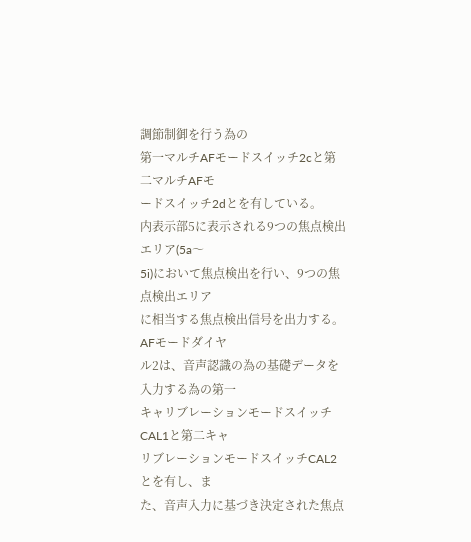調節制御を行う為の
第一マルチAFモードスイッチ2cと第二マルチAFモ
ードスイッチ2dとを有している。
内表示部5に表示される9つの焦点検出エリア(5a〜
5i)において焦点検出を行い、9つの焦点検出エリア
に相当する焦点検出信号を出力する。AFモードダイヤ
ル2は、音声認識の為の基礎データを入力する為の第一
キャリブレーションモードスイッチCAL1と第二キャ
リブレーションモードスイッチCAL2とを有し、ま
た、音声入力に基づき決定された焦点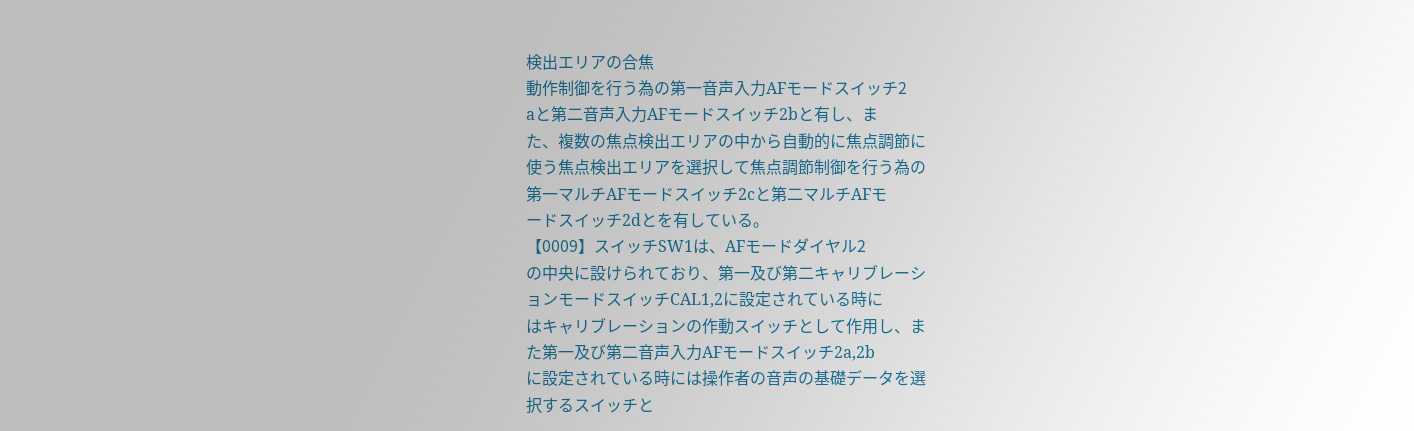検出エリアの合焦
動作制御を行う為の第一音声入力AFモードスイッチ2
aと第二音声入力AFモードスイッチ2bと有し、ま
た、複数の焦点検出エリアの中から自動的に焦点調節に
使う焦点検出エリアを選択して焦点調節制御を行う為の
第一マルチAFモードスイッチ2cと第二マルチAFモ
ードスイッチ2dとを有している。
【0009】スイッチSW1は、AFモードダイヤル2
の中央に設けられており、第一及び第二キャリブレーシ
ョンモードスイッチCAL1,2に設定されている時に
はキャリブレーションの作動スイッチとして作用し、ま
た第一及び第二音声入力AFモードスイッチ2a,2b
に設定されている時には操作者の音声の基礎データを選
択するスイッチと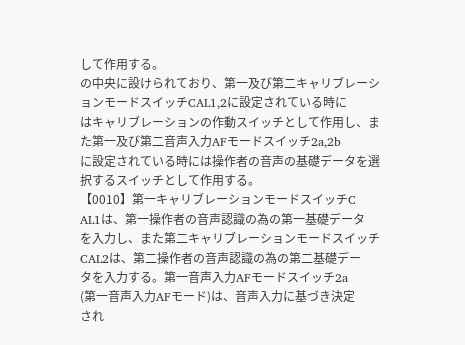して作用する。
の中央に設けられており、第一及び第二キャリブレーシ
ョンモードスイッチCAL1,2に設定されている時に
はキャリブレーションの作動スイッチとして作用し、ま
た第一及び第二音声入力AFモードスイッチ2a,2b
に設定されている時には操作者の音声の基礎データを選
択するスイッチとして作用する。
【0010】第一キャリブレーションモードスイッチC
AL1は、第一操作者の音声認識の為の第一基礎データ
を入力し、また第二キャリブレーションモードスイッチ
CAL2は、第二操作者の音声認識の為の第二基礎デー
タを入力する。第一音声入力AFモードスイッチ2a
(第一音声入力AFモード)は、音声入力に基づき決定
され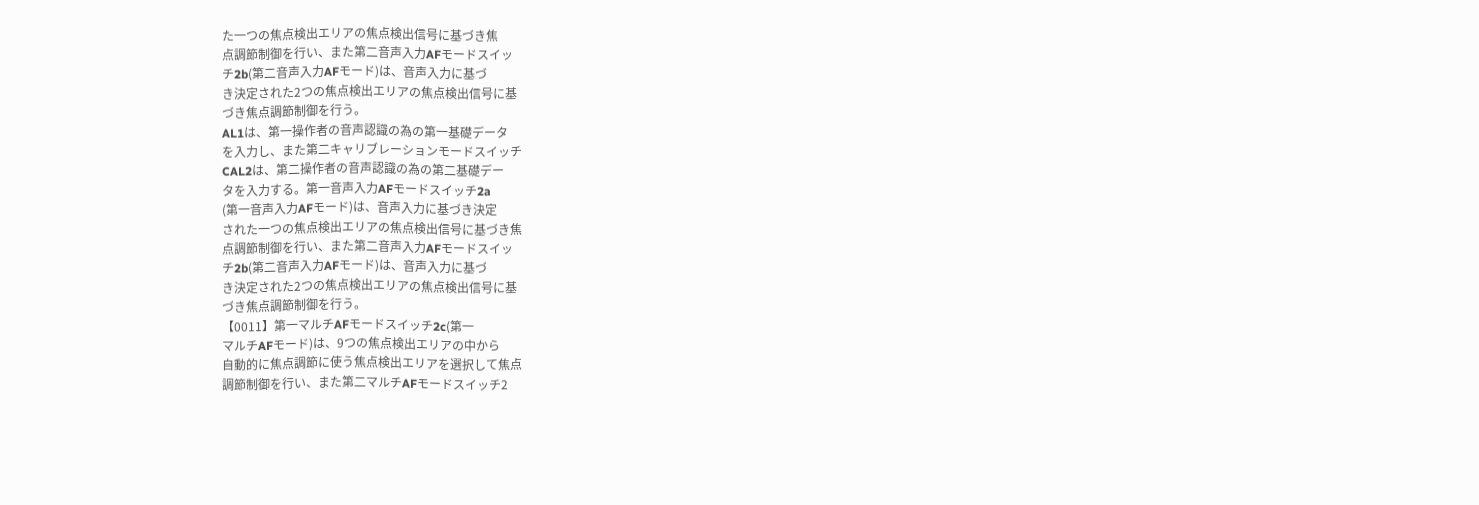た一つの焦点検出エリアの焦点検出信号に基づき焦
点調節制御を行い、また第二音声入力AFモードスイッ
チ2b(第二音声入力AFモード)は、音声入力に基づ
き決定された2つの焦点検出エリアの焦点検出信号に基
づき焦点調節制御を行う。
AL1は、第一操作者の音声認識の為の第一基礎データ
を入力し、また第二キャリブレーションモードスイッチ
CAL2は、第二操作者の音声認識の為の第二基礎デー
タを入力する。第一音声入力AFモードスイッチ2a
(第一音声入力AFモード)は、音声入力に基づき決定
された一つの焦点検出エリアの焦点検出信号に基づき焦
点調節制御を行い、また第二音声入力AFモードスイッ
チ2b(第二音声入力AFモード)は、音声入力に基づ
き決定された2つの焦点検出エリアの焦点検出信号に基
づき焦点調節制御を行う。
【0011】第一マルチAFモードスイッチ2c(第一
マルチAFモード)は、9つの焦点検出エリアの中から
自動的に焦点調節に使う焦点検出エリアを選択して焦点
調節制御を行い、また第二マルチAFモードスイッチ2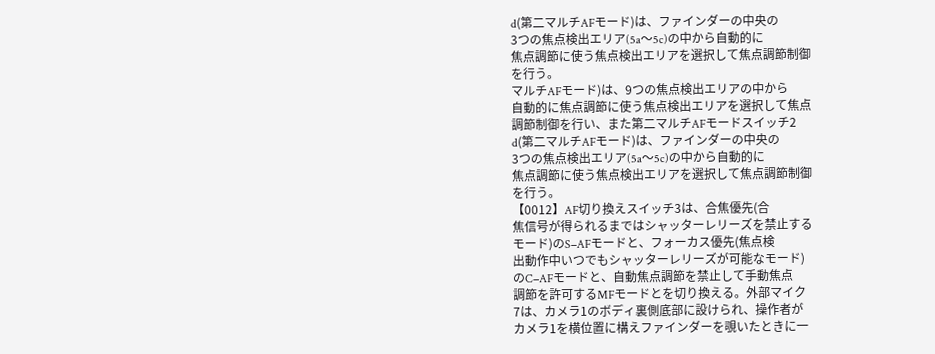d(第二マルチAFモード)は、ファインダーの中央の
3つの焦点検出エリア(5a〜5c)の中から自動的に
焦点調節に使う焦点検出エリアを選択して焦点調節制御
を行う。
マルチAFモード)は、9つの焦点検出エリアの中から
自動的に焦点調節に使う焦点検出エリアを選択して焦点
調節制御を行い、また第二マルチAFモードスイッチ2
d(第二マルチAFモード)は、ファインダーの中央の
3つの焦点検出エリア(5a〜5c)の中から自動的に
焦点調節に使う焦点検出エリアを選択して焦点調節制御
を行う。
【0012】AF切り換えスイッチ3は、合焦優先(合
焦信号が得られるまではシャッターレリーズを禁止する
モード)のS−AFモードと、フォーカス優先(焦点検
出動作中いつでもシャッターレリーズが可能なモード)
のC−AFモードと、自動焦点調節を禁止して手動焦点
調節を許可するMFモードとを切り換える。外部マイク
7は、カメラ1のボディ裏側底部に設けられ、操作者が
カメラ1を横位置に構えファインダーを覗いたときに一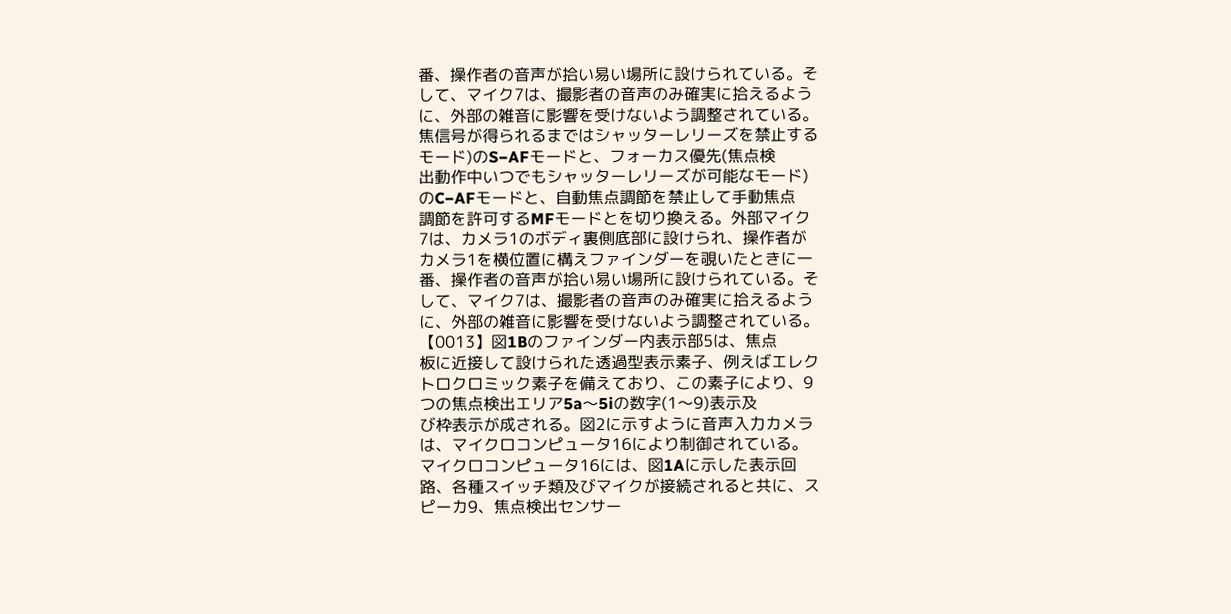番、操作者の音声が拾い易い場所に設けられている。そ
して、マイク7は、撮影者の音声のみ確実に拾えるよう
に、外部の雑音に影響を受けないよう調整されている。
焦信号が得られるまではシャッターレリーズを禁止する
モード)のS−AFモードと、フォーカス優先(焦点検
出動作中いつでもシャッターレリーズが可能なモード)
のC−AFモードと、自動焦点調節を禁止して手動焦点
調節を許可するMFモードとを切り換える。外部マイク
7は、カメラ1のボディ裏側底部に設けられ、操作者が
カメラ1を横位置に構えファインダーを覗いたときに一
番、操作者の音声が拾い易い場所に設けられている。そ
して、マイク7は、撮影者の音声のみ確実に拾えるよう
に、外部の雑音に影響を受けないよう調整されている。
【0013】図1Bのファインダー内表示部5は、焦点
板に近接して設けられた透過型表示素子、例えばエレク
トロクロミック素子を備えており、この素子により、9
つの焦点検出エリア5a〜5iの数字(1〜9)表示及
び枠表示が成される。図2に示すように音声入力カメラ
は、マイクロコンピュータ16により制御されている。
マイクロコンピュータ16には、図1Aに示した表示回
路、各種スイッチ類及びマイクが接続されると共に、ス
ピーカ9、焦点検出センサー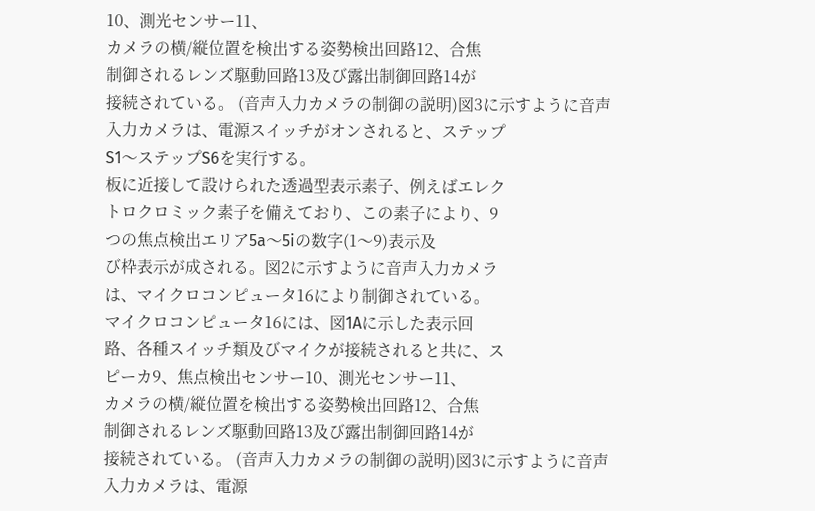10、測光センサー11、
カメラの横/縦位置を検出する姿勢検出回路12、合焦
制御されるレンズ駆動回路13及び露出制御回路14が
接続されている。 (音声入力カメラの制御の説明)図3に示すように音声
入力カメラは、電源スイッチがオンされると、ステップ
S1〜ステップS6を実行する。
板に近接して設けられた透過型表示素子、例えばエレク
トロクロミック素子を備えており、この素子により、9
つの焦点検出エリア5a〜5iの数字(1〜9)表示及
び枠表示が成される。図2に示すように音声入力カメラ
は、マイクロコンピュータ16により制御されている。
マイクロコンピュータ16には、図1Aに示した表示回
路、各種スイッチ類及びマイクが接続されると共に、ス
ピーカ9、焦点検出センサー10、測光センサー11、
カメラの横/縦位置を検出する姿勢検出回路12、合焦
制御されるレンズ駆動回路13及び露出制御回路14が
接続されている。 (音声入力カメラの制御の説明)図3に示すように音声
入力カメラは、電源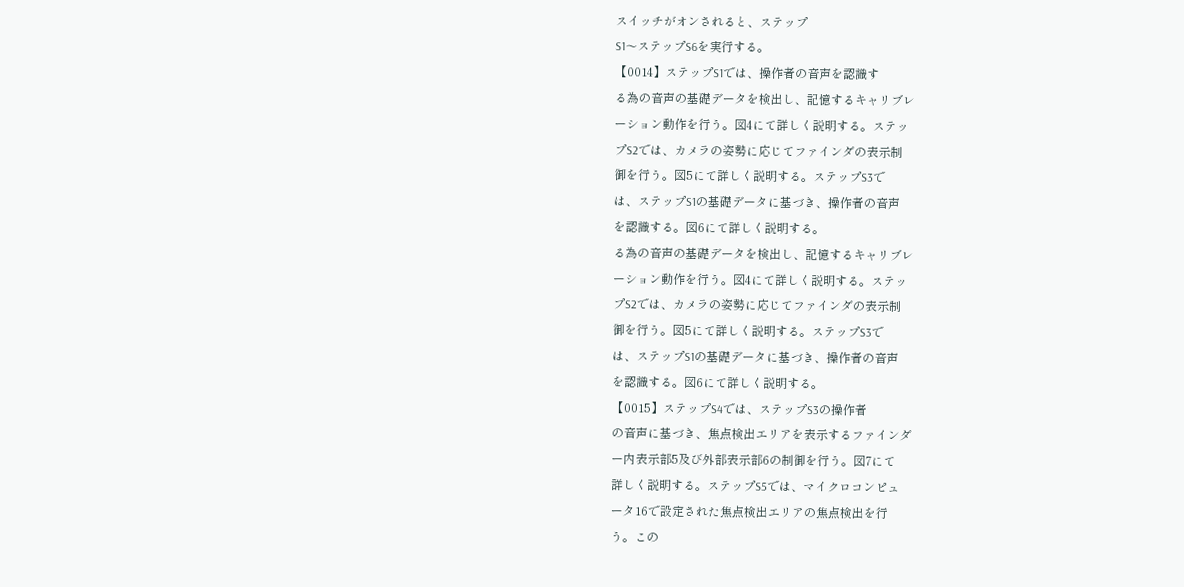スイッチがオンされると、ステップ
S1〜ステップS6を実行する。
【0014】ステップS1では、操作者の音声を認識す
る為の音声の基礎データを検出し、記憶するキャリブレ
ーション動作を行う。図4にて詳しく説明する。ステッ
プS2では、カメラの姿勢に応じてファインダの表示制
御を行う。図5にて詳しく説明する。ステップS3で
は、ステップS1の基礎データに基づき、操作者の音声
を認識する。図6にて詳しく説明する。
る為の音声の基礎データを検出し、記憶するキャリブレ
ーション動作を行う。図4にて詳しく説明する。ステッ
プS2では、カメラの姿勢に応じてファインダの表示制
御を行う。図5にて詳しく説明する。ステップS3で
は、ステップS1の基礎データに基づき、操作者の音声
を認識する。図6にて詳しく説明する。
【0015】ステップS4では、ステップS3の操作者
の音声に基づき、焦点検出エリアを表示するファインダ
ー内表示部5及び外部表示部6の制御を行う。図7にて
詳しく説明する。ステップS5では、マイクロコンピュ
ータ16で設定された焦点検出エリアの焦点検出を行
う。この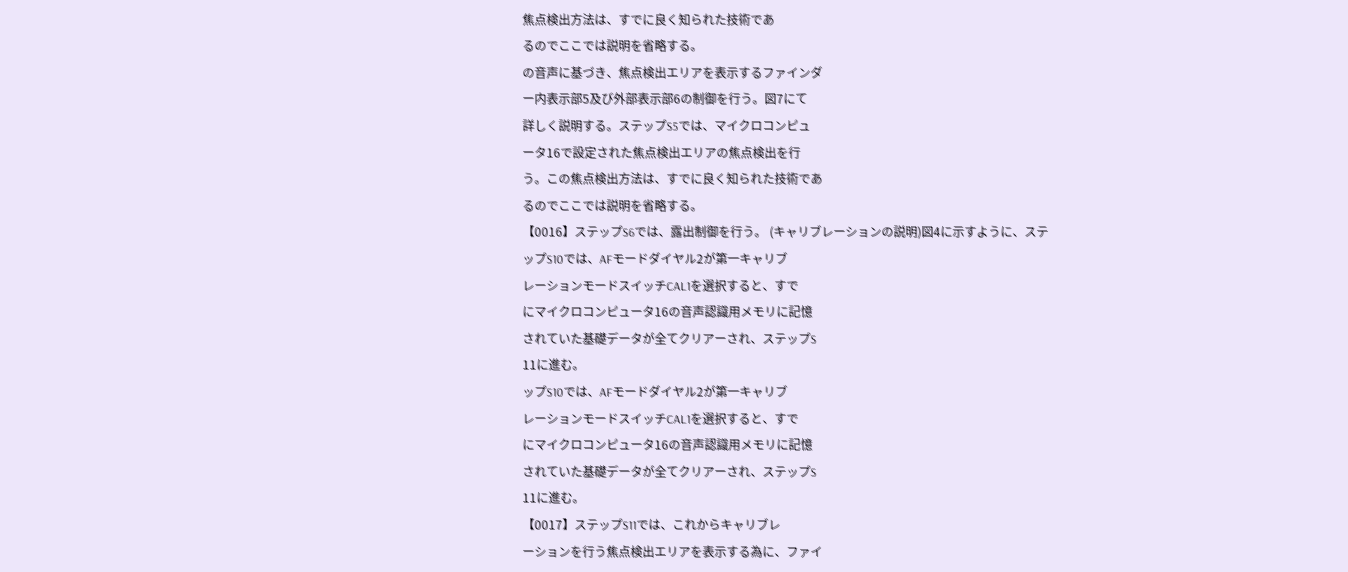焦点検出方法は、すでに良く知られた技術であ
るのでここでは説明を省略する。
の音声に基づき、焦点検出エリアを表示するファインダ
ー内表示部5及び外部表示部6の制御を行う。図7にて
詳しく説明する。ステップS5では、マイクロコンピュ
ータ16で設定された焦点検出エリアの焦点検出を行
う。この焦点検出方法は、すでに良く知られた技術であ
るのでここでは説明を省略する。
【0016】ステップS6では、露出制御を行う。 (キャリブレーションの説明)図4に示すように、ステ
ップS10では、AFモードダイヤル2が第一キャリブ
レーションモードスイッチCAL1を選択すると、すで
にマイクロコンピュータ16の音声認識用メモリに記憶
されていた基礎データが全てクリアーされ、ステップS
11に進む。
ップS10では、AFモードダイヤル2が第一キャリブ
レーションモードスイッチCAL1を選択すると、すで
にマイクロコンピュータ16の音声認識用メモリに記憶
されていた基礎データが全てクリアーされ、ステップS
11に進む。
【0017】ステップS11では、これからキャリブレ
ーションを行う焦点検出エリアを表示する為に、ファイ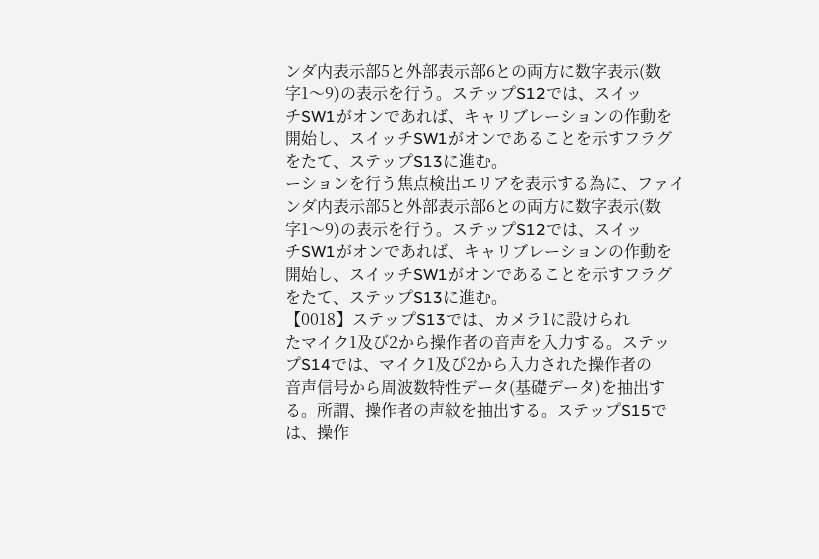ンダ内表示部5と外部表示部6との両方に数字表示(数
字1〜9)の表示を行う。ステップS12では、スイッ
チSW1がオンであれば、キャリブレーションの作動を
開始し、スイッチSW1がオンであることを示すフラグ
をたて、ステップS13に進む。
ーションを行う焦点検出エリアを表示する為に、ファイ
ンダ内表示部5と外部表示部6との両方に数字表示(数
字1〜9)の表示を行う。ステップS12では、スイッ
チSW1がオンであれば、キャリブレーションの作動を
開始し、スイッチSW1がオンであることを示すフラグ
をたて、ステップS13に進む。
【0018】ステップS13では、カメラ1に設けられ
たマイク1及び2から操作者の音声を入力する。ステッ
プS14では、マイク1及び2から入力された操作者の
音声信号から周波数特性データ(基礎データ)を抽出す
る。所謂、操作者の声紋を抽出する。ステップS15で
は、操作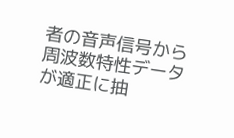者の音声信号から周波数特性データが適正に抽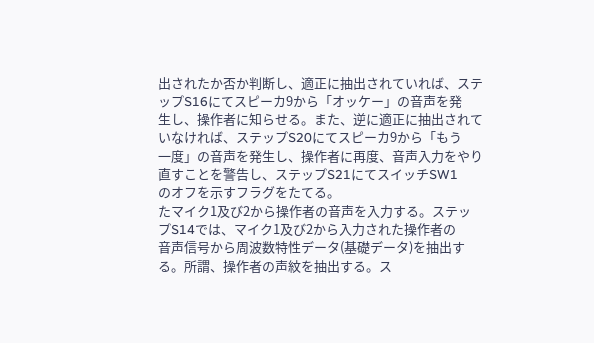出されたか否か判断し、適正に抽出されていれば、ステ
ップS16にてスピーカ9から「オッケー」の音声を発
生し、操作者に知らせる。また、逆に適正に抽出されて
いなければ、ステップS20にてスピーカ9から「もう
一度」の音声を発生し、操作者に再度、音声入力をやり
直すことを警告し、ステップS21にてスイッチSW1
のオフを示すフラグをたてる。
たマイク1及び2から操作者の音声を入力する。ステッ
プS14では、マイク1及び2から入力された操作者の
音声信号から周波数特性データ(基礎データ)を抽出す
る。所謂、操作者の声紋を抽出する。ス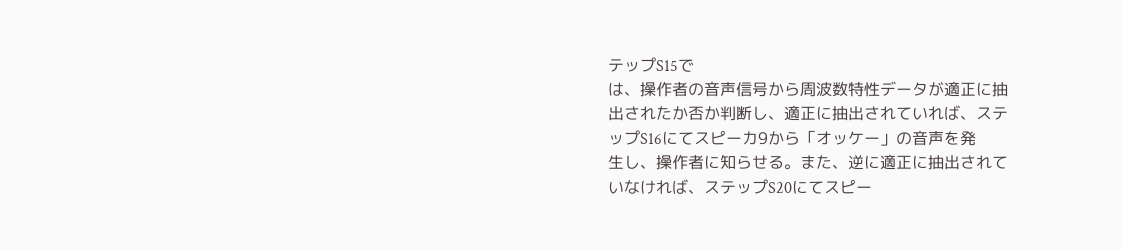テップS15で
は、操作者の音声信号から周波数特性データが適正に抽
出されたか否か判断し、適正に抽出されていれば、ステ
ップS16にてスピーカ9から「オッケー」の音声を発
生し、操作者に知らせる。また、逆に適正に抽出されて
いなければ、ステップS20にてスピー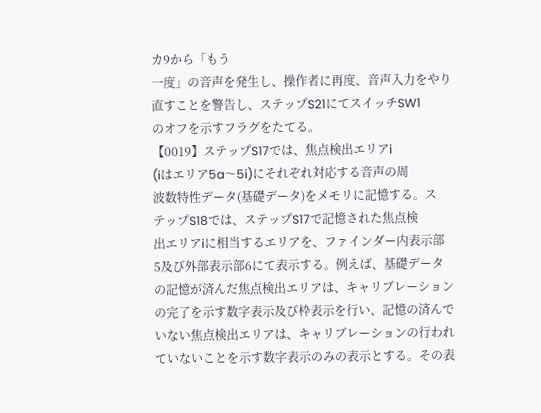カ9から「もう
一度」の音声を発生し、操作者に再度、音声入力をやり
直すことを警告し、ステップS21にてスイッチSW1
のオフを示すフラグをたてる。
【0019】ステップS17では、焦点検出エリアi
(iはエリア5a〜5i)にそれぞれ対応する音声の周
波数特性データ(基礎データ)をメモリに記憶する。ス
テップS18では、ステップS17で記憶された焦点検
出エリアiに相当するエリアを、ファインダー内表示部
5及び外部表示部6にて表示する。例えば、基礎データ
の記憶が済んだ焦点検出エリアは、キャリブレーション
の完了を示す数字表示及び枠表示を行い、記憶の済んで
いない焦点検出エリアは、キャリブレーションの行われ
ていないことを示す数字表示のみの表示とする。その表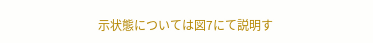示状態については図7にて説明す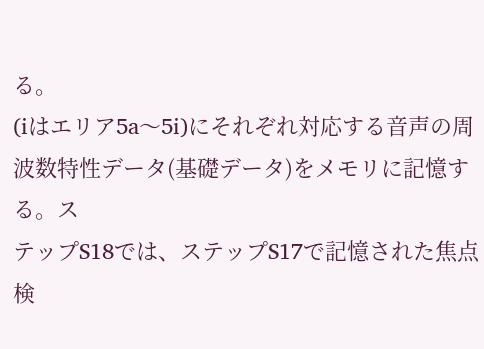る。
(iはエリア5a〜5i)にそれぞれ対応する音声の周
波数特性データ(基礎データ)をメモリに記憶する。ス
テップS18では、ステップS17で記憶された焦点検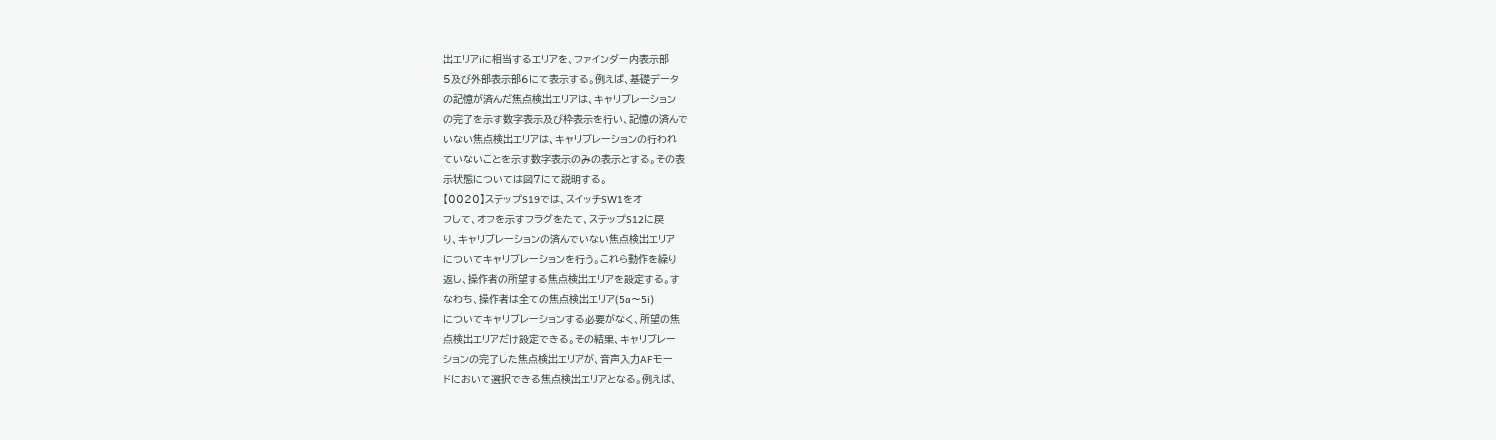出エリアiに相当するエリアを、ファインダー内表示部
5及び外部表示部6にて表示する。例えば、基礎データ
の記憶が済んだ焦点検出エリアは、キャリブレーション
の完了を示す数字表示及び枠表示を行い、記憶の済んで
いない焦点検出エリアは、キャリブレーションの行われ
ていないことを示す数字表示のみの表示とする。その表
示状態については図7にて説明する。
【0020】ステップS19では、スイッチSW1をオ
フして、オフを示すフラグをたて、ステップS12に戻
り、キャリブレーションの済んでいない焦点検出エリア
についてキャリブレーションを行う。これら動作を繰り
返し、操作者の所望する焦点検出エリアを設定する。す
なわち、操作者は全ての焦点検出エリア(5a〜5i)
についてキャリブレーションする必要がなく、所望の焦
点検出エリアだけ設定できる。その結果、キャリブレー
ションの完了した焦点検出エリアが、音声入力AFモー
ドにおいて選択できる焦点検出エリアとなる。例えば、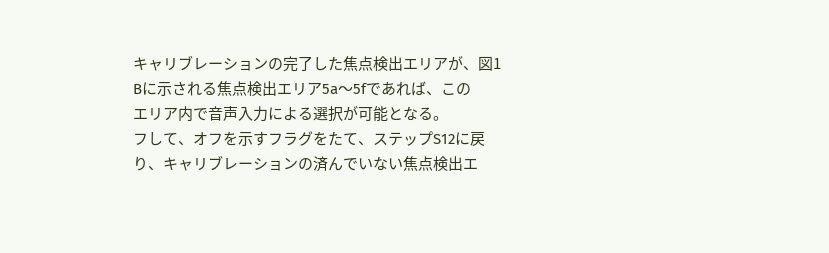キャリブレーションの完了した焦点検出エリアが、図1
Bに示される焦点検出エリア5a〜5fであれば、この
エリア内で音声入力による選択が可能となる。
フして、オフを示すフラグをたて、ステップS12に戻
り、キャリブレーションの済んでいない焦点検出エ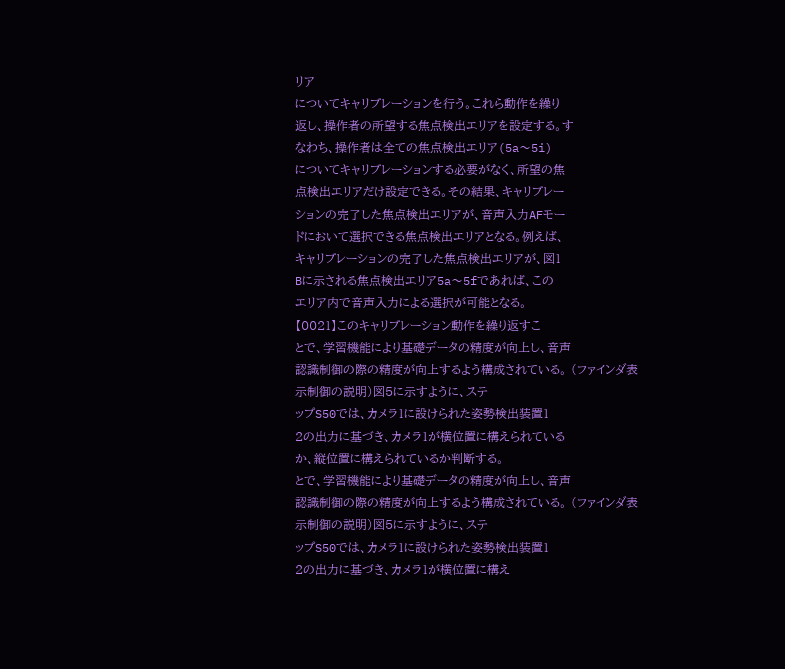リア
についてキャリブレーションを行う。これら動作を繰り
返し、操作者の所望する焦点検出エリアを設定する。す
なわち、操作者は全ての焦点検出エリア(5a〜5i)
についてキャリブレーションする必要がなく、所望の焦
点検出エリアだけ設定できる。その結果、キャリブレー
ションの完了した焦点検出エリアが、音声入力AFモー
ドにおいて選択できる焦点検出エリアとなる。例えば、
キャリブレーションの完了した焦点検出エリアが、図1
Bに示される焦点検出エリア5a〜5fであれば、この
エリア内で音声入力による選択が可能となる。
【0021】このキャリブレーション動作を繰り返すこ
とで、学習機能により基礎データの精度が向上し、音声
認識制御の際の精度が向上するよう構成されている。 (ファインダ表示制御の説明)図5に示すように、ステ
ップS50では、カメラ1に設けられた姿勢検出装置1
2の出力に基づき、カメラ1が横位置に構えられている
か、縦位置に構えられているか判断する。
とで、学習機能により基礎データの精度が向上し、音声
認識制御の際の精度が向上するよう構成されている。 (ファインダ表示制御の説明)図5に示すように、ステ
ップS50では、カメラ1に設けられた姿勢検出装置1
2の出力に基づき、カメラ1が横位置に構え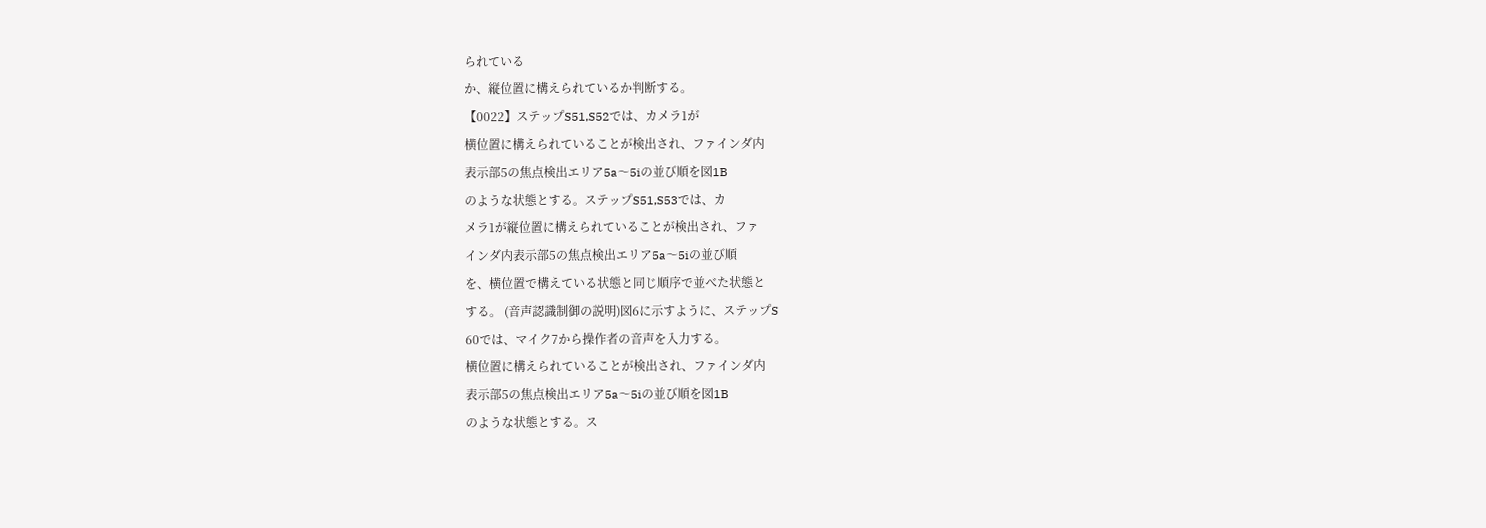られている
か、縦位置に構えられているか判断する。
【0022】ステップS51,S52では、カメラ1が
横位置に構えられていることが検出され、ファインダ内
表示部5の焦点検出エリア5a〜5iの並び順を図1B
のような状態とする。ステップS51,S53では、カ
メラ1が縦位置に構えられていることが検出され、ファ
インダ内表示部5の焦点検出エリア5a〜5iの並び順
を、横位置で構えている状態と同じ順序で並べた状態と
する。 (音声認識制御の説明)図6に示すように、ステップS
60では、マイク7から操作者の音声を入力する。
横位置に構えられていることが検出され、ファインダ内
表示部5の焦点検出エリア5a〜5iの並び順を図1B
のような状態とする。ス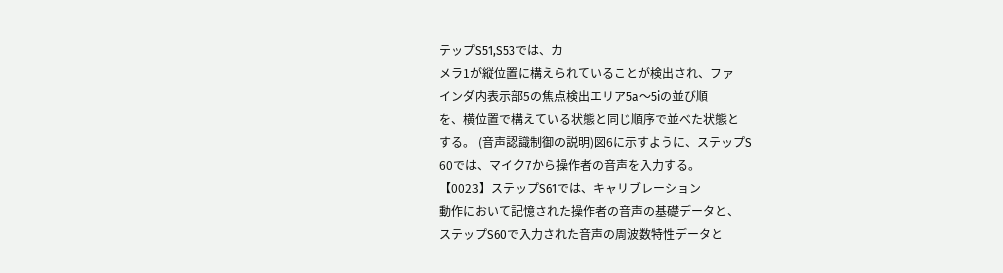テップS51,S53では、カ
メラ1が縦位置に構えられていることが検出され、ファ
インダ内表示部5の焦点検出エリア5a〜5iの並び順
を、横位置で構えている状態と同じ順序で並べた状態と
する。 (音声認識制御の説明)図6に示すように、ステップS
60では、マイク7から操作者の音声を入力する。
【0023】ステップS61では、キャリブレーション
動作において記憶された操作者の音声の基礎データと、
ステップS60で入力された音声の周波数特性データと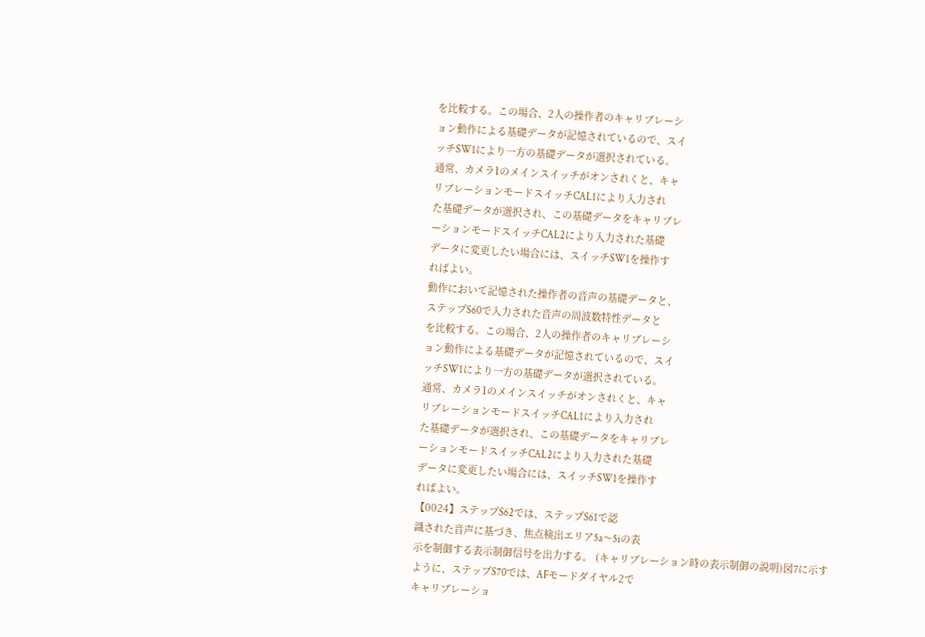を比較する。この場合、2人の操作者のキャリブレーシ
ョン動作による基礎データが記憶されているので、スイ
ッチSW1により一方の基礎データが選択されている。
通常、カメラ1のメインスイッチがオンされくと、キャ
リブレーションモードスイッチCAL1により入力され
た基礎データが選択され、この基礎データをキャリブレ
ーションモードスイッチCAL2により入力された基礎
データに変更したい場合には、スイッチSW1を操作す
ればよい。
動作において記憶された操作者の音声の基礎データと、
ステップS60で入力された音声の周波数特性データと
を比較する。この場合、2人の操作者のキャリブレーシ
ョン動作による基礎データが記憶されているので、スイ
ッチSW1により一方の基礎データが選択されている。
通常、カメラ1のメインスイッチがオンされくと、キャ
リブレーションモードスイッチCAL1により入力され
た基礎データが選択され、この基礎データをキャリブレ
ーションモードスイッチCAL2により入力された基礎
データに変更したい場合には、スイッチSW1を操作す
ればよい。
【0024】ステップS62では、ステップS61で認
識された音声に基づき、焦点検出エリア5a〜5iの表
示を制御する表示制御信号を出力する。 (キャリブレーション時の表示制御の説明)図7に示す
ように、ステップS70では、AFモードダイヤル2で
キャリブレーショ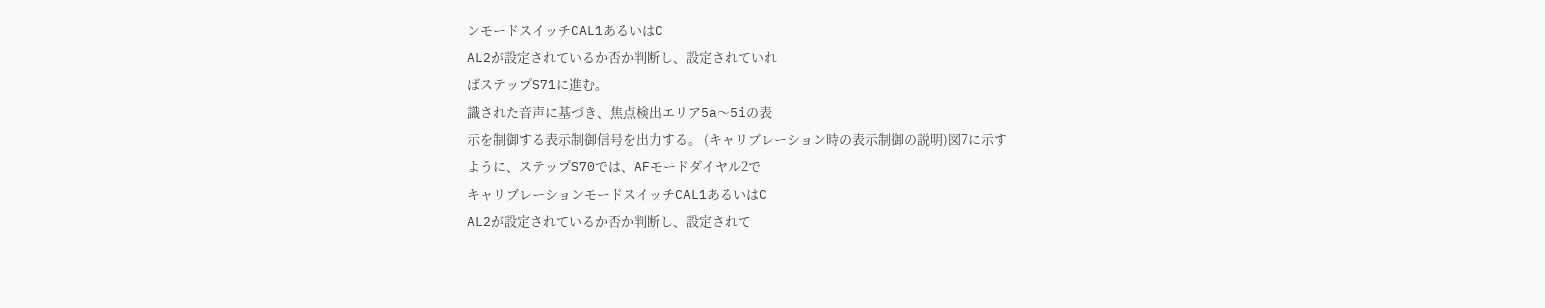ンモードスイッチCAL1あるいはC
AL2が設定されているか否か判断し、設定されていれ
ばステップS71に進む。
識された音声に基づき、焦点検出エリア5a〜5iの表
示を制御する表示制御信号を出力する。 (キャリブレーション時の表示制御の説明)図7に示す
ように、ステップS70では、AFモードダイヤル2で
キャリブレーションモードスイッチCAL1あるいはC
AL2が設定されているか否か判断し、設定されて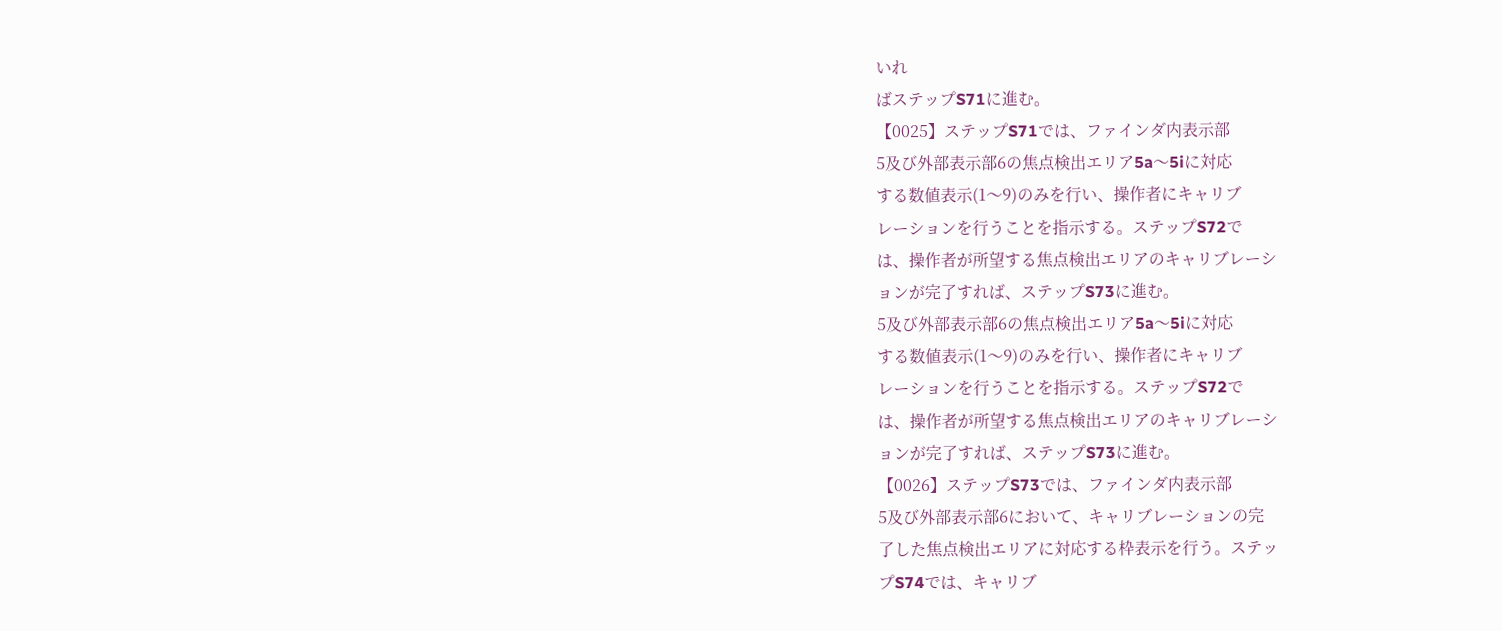いれ
ばステップS71に進む。
【0025】ステップS71では、ファインダ内表示部
5及び外部表示部6の焦点検出エリア5a〜5iに対応
する数値表示(1〜9)のみを行い、操作者にキャリブ
レーションを行うことを指示する。ステップS72で
は、操作者が所望する焦点検出エリアのキャリブレーシ
ョンが完了すれば、ステップS73に進む。
5及び外部表示部6の焦点検出エリア5a〜5iに対応
する数値表示(1〜9)のみを行い、操作者にキャリブ
レーションを行うことを指示する。ステップS72で
は、操作者が所望する焦点検出エリアのキャリブレーシ
ョンが完了すれば、ステップS73に進む。
【0026】ステップS73では、ファインダ内表示部
5及び外部表示部6において、キャリブレーションの完
了した焦点検出エリアに対応する枠表示を行う。ステッ
プS74では、キャリブ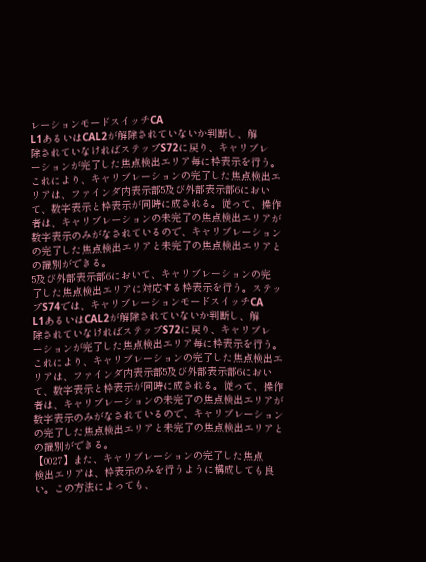レーションモードスイッチCA
L1あるいはCAL2が解除されていないか判断し、解
除されていなければステップS72に戻り、キャリブレ
ーションが完了した焦点検出エリア毎に枠表示を行う。
これにより、キャリブレーションの完了した焦点検出エ
リアは、ファインダ内表示部5及び外部表示部6におい
て、数字表示と枠表示が同時に成される。従って、操作
者は、キャリブレーションの未完了の焦点検出エリアが
数字表示のみがなされているので、キャリブレーション
の完了した焦点検出エリアと未完了の焦点検出エリアと
の識別ができる。
5及び外部表示部6において、キャリブレーションの完
了した焦点検出エリアに対応する枠表示を行う。ステッ
プS74では、キャリブレーションモードスイッチCA
L1あるいはCAL2が解除されていないか判断し、解
除されていなければステップS72に戻り、キャリブレ
ーションが完了した焦点検出エリア毎に枠表示を行う。
これにより、キャリブレーションの完了した焦点検出エ
リアは、ファインダ内表示部5及び外部表示部6におい
て、数字表示と枠表示が同時に成される。従って、操作
者は、キャリブレーションの未完了の焦点検出エリアが
数字表示のみがなされているので、キャリブレーション
の完了した焦点検出エリアと未完了の焦点検出エリアと
の識別ができる。
【0027】また、キャリブレーションの完了した焦点
検出エリアは、枠表示のみを行うように構成しても良
い。この方法によっても、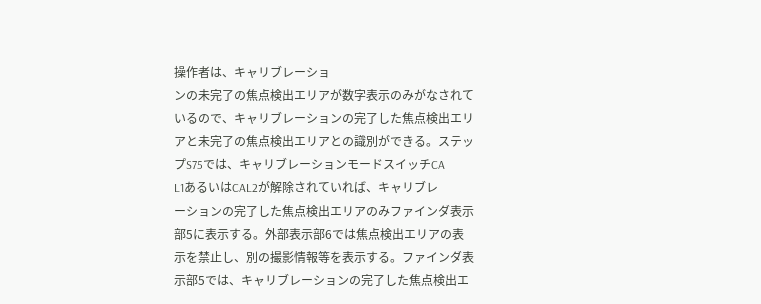操作者は、キャリブレーショ
ンの未完了の焦点検出エリアが数字表示のみがなされて
いるので、キャリブレーションの完了した焦点検出エリ
アと未完了の焦点検出エリアとの識別ができる。ステッ
プS75では、キャリブレーションモードスイッチCA
L1あるいはCAL2が解除されていれば、キャリブレ
ーションの完了した焦点検出エリアのみファインダ表示
部5に表示する。外部表示部6では焦点検出エリアの表
示を禁止し、別の撮影情報等を表示する。ファインダ表
示部5では、キャリブレーションの完了した焦点検出エ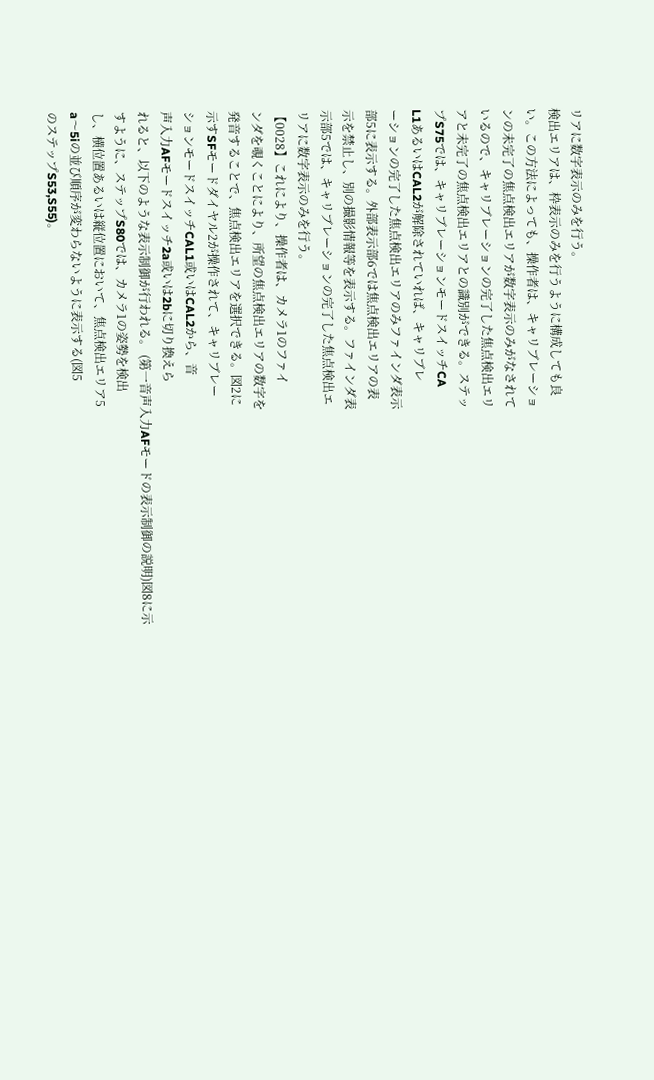リアに数字表示のみを行う。
検出エリアは、枠表示のみを行うように構成しても良
い。この方法によっても、操作者は、キャリブレーショ
ンの未完了の焦点検出エリアが数字表示のみがなされて
いるので、キャリブレーションの完了した焦点検出エリ
アと未完了の焦点検出エリアとの識別ができる。ステッ
プS75では、キャリブレーションモードスイッチCA
L1あるいはCAL2が解除されていれば、キャリブレ
ーションの完了した焦点検出エリアのみファインダ表示
部5に表示する。外部表示部6では焦点検出エリアの表
示を禁止し、別の撮影情報等を表示する。ファインダ表
示部5では、キャリブレーションの完了した焦点検出エ
リアに数字表示のみを行う。
【0028】これにより、操作者は、カメラ1のファイ
ンダを覗くことにより、所望の焦点検出エリアの数字を
発音することで、焦点検出エリアを選択できる。図2に
示すSFモードダイヤル2が操作されて、キャリブレー
ションモードスイッチCAL1或いはCAL2から、音
声入力AFモードスイッチ2a或いは2bに切り換えら
れると、以下のような表示制御が行われる。 (第一音声入力AFモードの表示制御の説明)図8に示
すように、ステップS80では、カメラ1の姿勢を検出
し、横位置あるいは縦位置において、焦点検出エリア5
a〜5iの並び順序が変わらないように表示する(図5
のステップS53,S55)。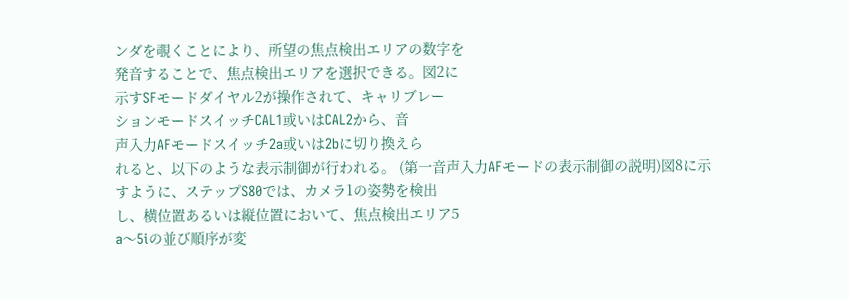ンダを覗くことにより、所望の焦点検出エリアの数字を
発音することで、焦点検出エリアを選択できる。図2に
示すSFモードダイヤル2が操作されて、キャリブレー
ションモードスイッチCAL1或いはCAL2から、音
声入力AFモードスイッチ2a或いは2bに切り換えら
れると、以下のような表示制御が行われる。 (第一音声入力AFモードの表示制御の説明)図8に示
すように、ステップS80では、カメラ1の姿勢を検出
し、横位置あるいは縦位置において、焦点検出エリア5
a〜5iの並び順序が変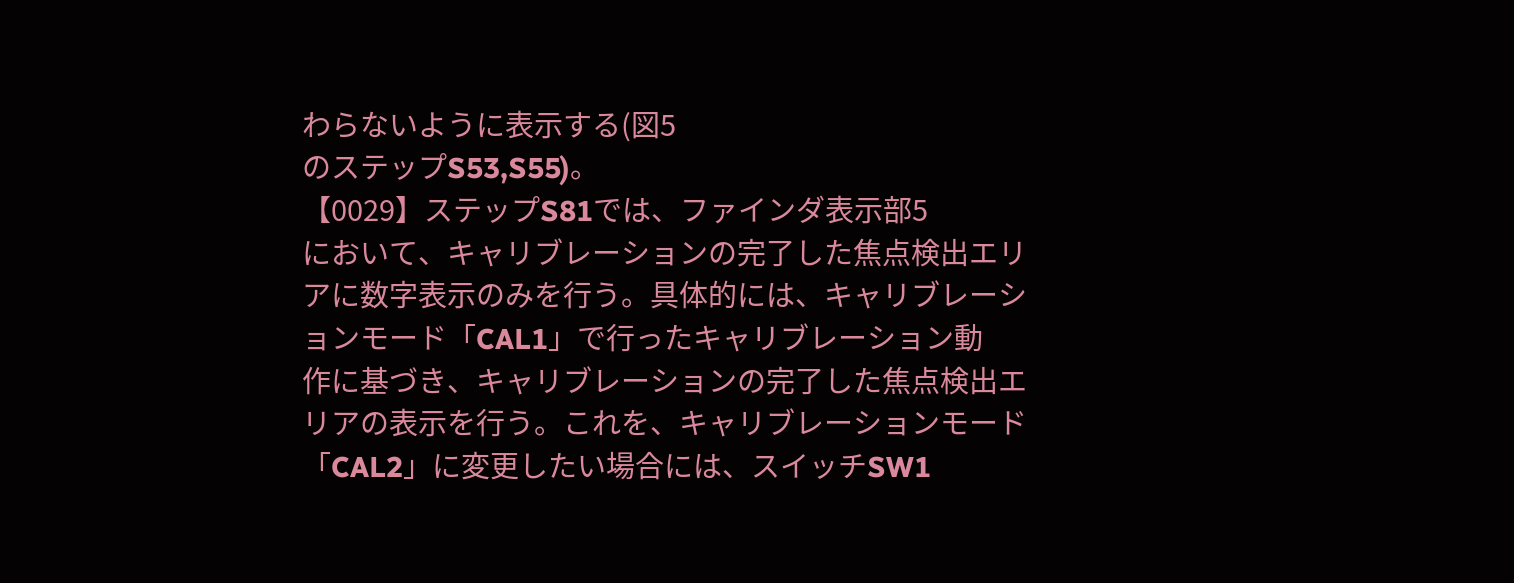わらないように表示する(図5
のステップS53,S55)。
【0029】ステップS81では、ファインダ表示部5
において、キャリブレーションの完了した焦点検出エリ
アに数字表示のみを行う。具体的には、キャリブレーシ
ョンモード「CAL1」で行ったキャリブレーション動
作に基づき、キャリブレーションの完了した焦点検出エ
リアの表示を行う。これを、キャリブレーションモード
「CAL2」に変更したい場合には、スイッチSW1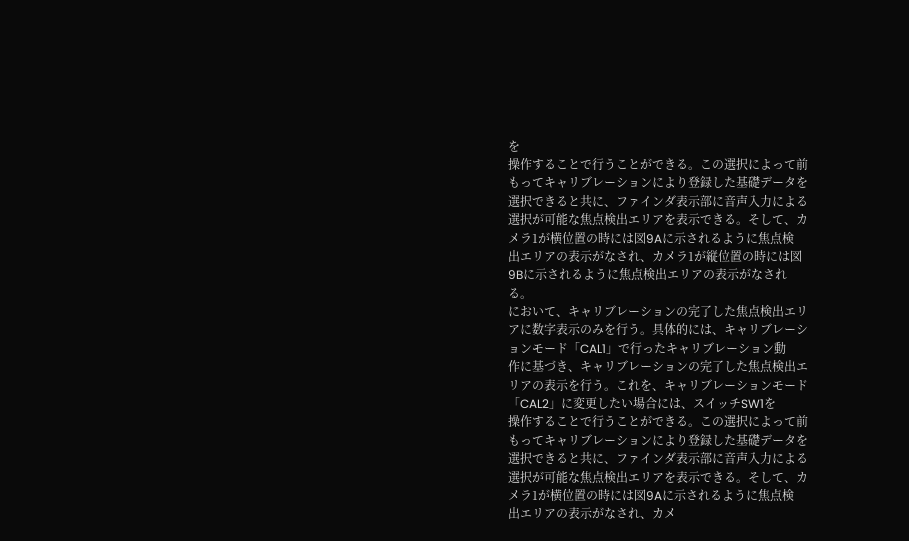を
操作することで行うことができる。この選択によって前
もってキャリブレーションにより登録した基礎データを
選択できると共に、ファインダ表示部に音声入力による
選択が可能な焦点検出エリアを表示できる。そして、カ
メラ1が横位置の時には図9Aに示されるように焦点検
出エリアの表示がなされ、カメラ1が縦位置の時には図
9Bに示されるように焦点検出エリアの表示がなされ
る。
において、キャリブレーションの完了した焦点検出エリ
アに数字表示のみを行う。具体的には、キャリブレーシ
ョンモード「CAL1」で行ったキャリブレーション動
作に基づき、キャリブレーションの完了した焦点検出エ
リアの表示を行う。これを、キャリブレーションモード
「CAL2」に変更したい場合には、スイッチSW1を
操作することで行うことができる。この選択によって前
もってキャリブレーションにより登録した基礎データを
選択できると共に、ファインダ表示部に音声入力による
選択が可能な焦点検出エリアを表示できる。そして、カ
メラ1が横位置の時には図9Aに示されるように焦点検
出エリアの表示がなされ、カメ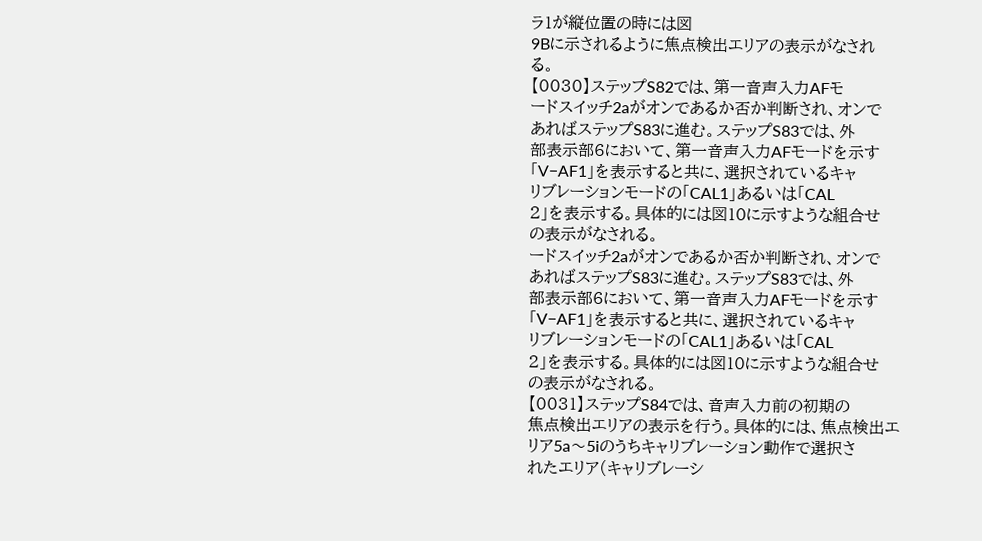ラ1が縦位置の時には図
9Bに示されるように焦点検出エリアの表示がなされ
る。
【0030】ステップS82では、第一音声入力AFモ
ードスイッチ2aがオンであるか否か判断され、オンで
あればステップS83に進む。ステップS83では、外
部表示部6において、第一音声入力AFモードを示す
「V−AF1」を表示すると共に、選択されているキャ
リブレーションモードの「CAL1」あるいは「CAL
2」を表示する。具体的には図10に示すような組合せ
の表示がなされる。
ードスイッチ2aがオンであるか否か判断され、オンで
あればステップS83に進む。ステップS83では、外
部表示部6において、第一音声入力AFモードを示す
「V−AF1」を表示すると共に、選択されているキャ
リブレーションモードの「CAL1」あるいは「CAL
2」を表示する。具体的には図10に示すような組合せ
の表示がなされる。
【0031】ステップS84では、音声入力前の初期の
焦点検出エリアの表示を行う。具体的には、焦点検出エ
リア5a〜5iのうちキャリブレーション動作で選択さ
れたエリア(キャリブレーシ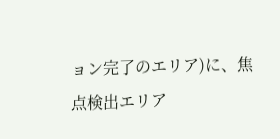ョン完了のエリア)に、焦
点検出エリア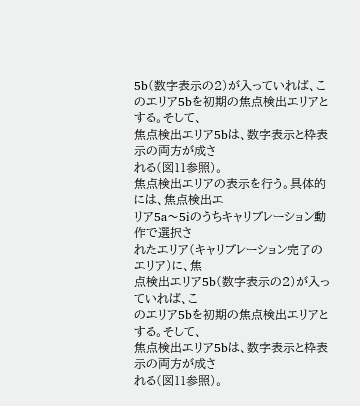5b(数字表示の2)が入っていれば、こ
のエリア5bを初期の焦点検出エリアとする。そして、
焦点検出エリア5bは、数字表示と枠表示の両方が成さ
れる(図11参照)。
焦点検出エリアの表示を行う。具体的には、焦点検出エ
リア5a〜5iのうちキャリブレーション動作で選択さ
れたエリア(キャリブレーション完了のエリア)に、焦
点検出エリア5b(数字表示の2)が入っていれば、こ
のエリア5bを初期の焦点検出エリアとする。そして、
焦点検出エリア5bは、数字表示と枠表示の両方が成さ
れる(図11参照)。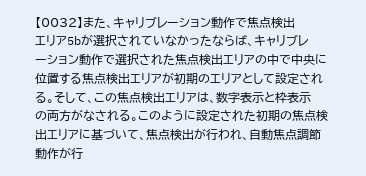【0032】また、キャリブレーション動作で焦点検出
エリア5bが選択されていなかったならば、キャリブレ
ーション動作で選択された焦点検出エリアの中で中央に
位置する焦点検出エリアが初期のエリアとして設定され
る。そして、この焦点検出エリアは、数字表示と枠表示
の両方がなされる。このように設定された初期の焦点検
出エリアに基づいて、焦点検出が行われ、自動焦点調節
動作が行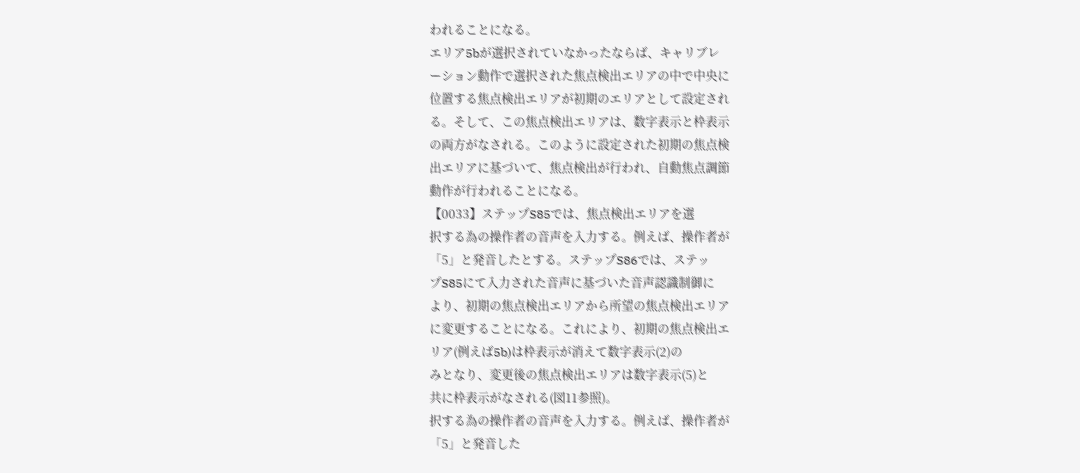われることになる。
エリア5bが選択されていなかったならば、キャリブレ
ーション動作で選択された焦点検出エリアの中で中央に
位置する焦点検出エリアが初期のエリアとして設定され
る。そして、この焦点検出エリアは、数字表示と枠表示
の両方がなされる。このように設定された初期の焦点検
出エリアに基づいて、焦点検出が行われ、自動焦点調節
動作が行われることになる。
【0033】ステップS85では、焦点検出エリアを選
択する為の操作者の音声を入力する。例えば、操作者が
「5」と発音したとする。ステップS86では、ステッ
プS85にて入力された音声に基づいた音声認識制御に
より、初期の焦点検出エリアから所望の焦点検出エリア
に変更することになる。これにより、初期の焦点検出エ
リア(例えば5b)は枠表示が消えて数字表示(2)の
みとなり、変更後の焦点検出エリアは数字表示(5)と
共に枠表示がなされる(図11参照)。
択する為の操作者の音声を入力する。例えば、操作者が
「5」と発音した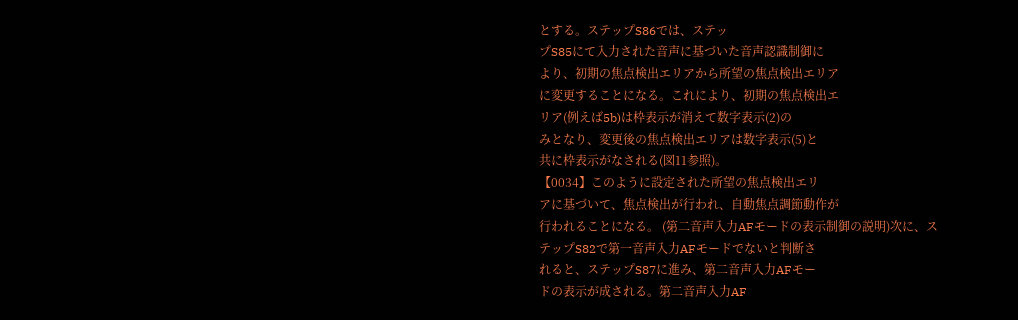とする。ステップS86では、ステッ
プS85にて入力された音声に基づいた音声認識制御に
より、初期の焦点検出エリアから所望の焦点検出エリア
に変更することになる。これにより、初期の焦点検出エ
リア(例えば5b)は枠表示が消えて数字表示(2)の
みとなり、変更後の焦点検出エリアは数字表示(5)と
共に枠表示がなされる(図11参照)。
【0034】このように設定された所望の焦点検出エリ
アに基づいて、焦点検出が行われ、自動焦点調節動作が
行われることになる。 (第二音声入力AFモードの表示制御の説明)次に、ス
テップS82で第一音声入力AFモードでないと判断さ
れると、ステップS87に進み、第二音声入力AFモー
ドの表示が成される。第二音声入力AF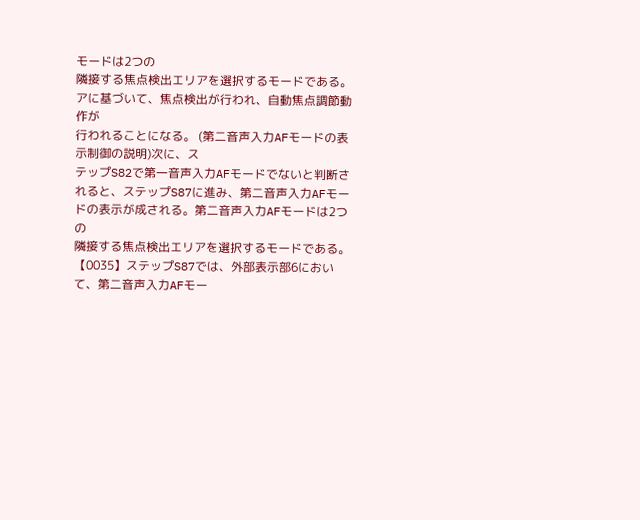モードは2つの
隣接する焦点検出エリアを選択するモードである。
アに基づいて、焦点検出が行われ、自動焦点調節動作が
行われることになる。 (第二音声入力AFモードの表示制御の説明)次に、ス
テップS82で第一音声入力AFモードでないと判断さ
れると、ステップS87に進み、第二音声入力AFモー
ドの表示が成される。第二音声入力AFモードは2つの
隣接する焦点検出エリアを選択するモードである。
【0035】ステップS87では、外部表示部6におい
て、第二音声入力AFモー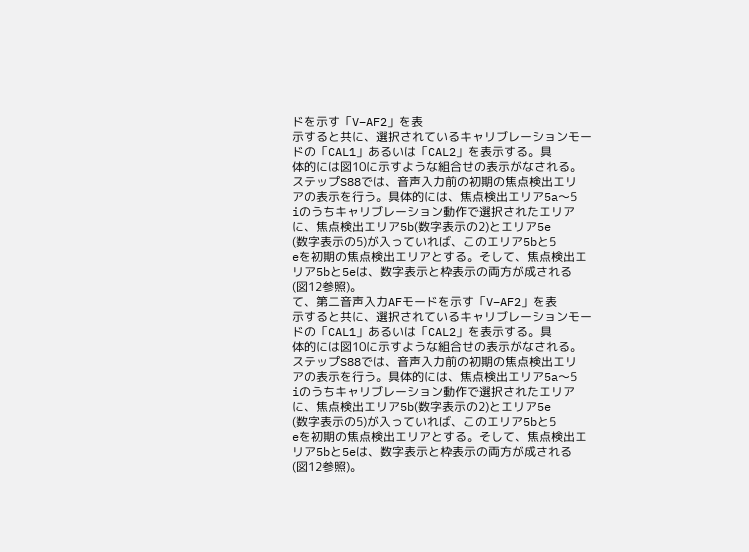ドを示す「V−AF2」を表
示すると共に、選択されているキャリブレーションモー
ドの「CAL1」あるいは「CAL2」を表示する。具
体的には図10に示すような組合せの表示がなされる。
ステップS88では、音声入力前の初期の焦点検出エリ
アの表示を行う。具体的には、焦点検出エリア5a〜5
iのうちキャリブレーション動作で選択されたエリア
に、焦点検出エリア5b(数字表示の2)とエリア5e
(数字表示の5)が入っていれば、このエリア5bと5
eを初期の焦点検出エリアとする。そして、焦点検出エ
リア5bと5eは、数字表示と枠表示の両方が成される
(図12参照)。
て、第二音声入力AFモードを示す「V−AF2」を表
示すると共に、選択されているキャリブレーションモー
ドの「CAL1」あるいは「CAL2」を表示する。具
体的には図10に示すような組合せの表示がなされる。
ステップS88では、音声入力前の初期の焦点検出エリ
アの表示を行う。具体的には、焦点検出エリア5a〜5
iのうちキャリブレーション動作で選択されたエリア
に、焦点検出エリア5b(数字表示の2)とエリア5e
(数字表示の5)が入っていれば、このエリア5bと5
eを初期の焦点検出エリアとする。そして、焦点検出エ
リア5bと5eは、数字表示と枠表示の両方が成される
(図12参照)。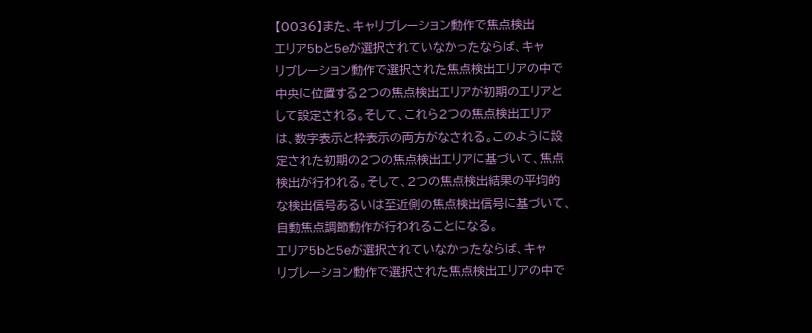【0036】また、キャリブレーション動作で焦点検出
エリア5bと5eが選択されていなかったならば、キャ
リブレーション動作で選択された焦点検出エリアの中で
中央に位置する2つの焦点検出エリアが初期のエリアと
して設定される。そして、これら2つの焦点検出エリア
は、数字表示と枠表示の両方がなされる。このように設
定された初期の2つの焦点検出エリアに基づいて、焦点
検出が行われる。そして、2つの焦点検出結果の平均的
な検出信号あるいは至近側の焦点検出信号に基づいて、
自動焦点調節動作が行われることになる。
エリア5bと5eが選択されていなかったならば、キャ
リブレーション動作で選択された焦点検出エリアの中で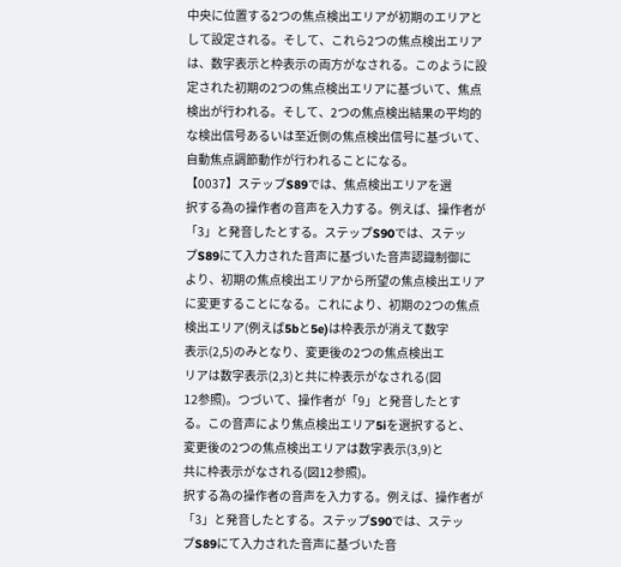中央に位置する2つの焦点検出エリアが初期のエリアと
して設定される。そして、これら2つの焦点検出エリア
は、数字表示と枠表示の両方がなされる。このように設
定された初期の2つの焦点検出エリアに基づいて、焦点
検出が行われる。そして、2つの焦点検出結果の平均的
な検出信号あるいは至近側の焦点検出信号に基づいて、
自動焦点調節動作が行われることになる。
【0037】ステップS89では、焦点検出エリアを選
択する為の操作者の音声を入力する。例えば、操作者が
「3」と発音したとする。ステップS90では、ステッ
プS89にて入力された音声に基づいた音声認識制御に
より、初期の焦点検出エリアから所望の焦点検出エリア
に変更することになる。これにより、初期の2つの焦点
検出エリア(例えば5bと5e)は枠表示が消えて数字
表示(2,5)のみとなり、変更後の2つの焦点検出エ
リアは数字表示(2,3)と共に枠表示がなされる(図
12参照)。つづいて、操作者が「9」と発音したとす
る。この音声により焦点検出エリア5iを選択すると、
変更後の2つの焦点検出エリアは数字表示(3,9)と
共に枠表示がなされる(図12参照)。
択する為の操作者の音声を入力する。例えば、操作者が
「3」と発音したとする。ステップS90では、ステッ
プS89にて入力された音声に基づいた音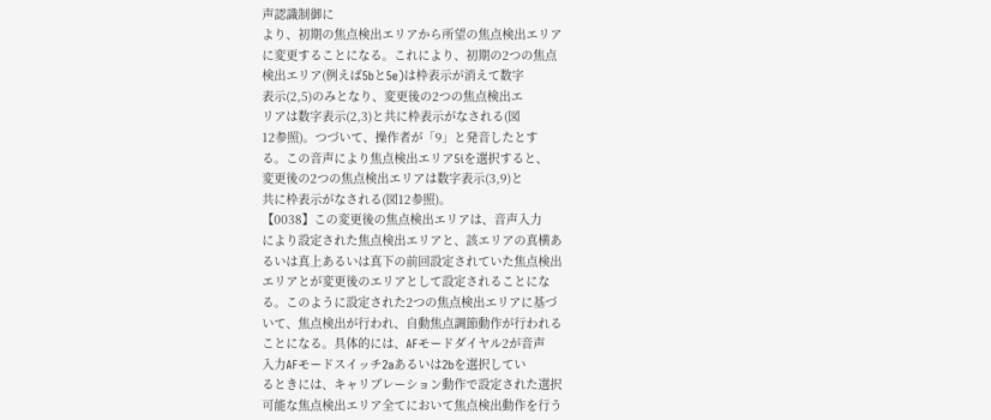声認識制御に
より、初期の焦点検出エリアから所望の焦点検出エリア
に変更することになる。これにより、初期の2つの焦点
検出エリア(例えば5bと5e)は枠表示が消えて数字
表示(2,5)のみとなり、変更後の2つの焦点検出エ
リアは数字表示(2,3)と共に枠表示がなされる(図
12参照)。つづいて、操作者が「9」と発音したとす
る。この音声により焦点検出エリア5iを選択すると、
変更後の2つの焦点検出エリアは数字表示(3,9)と
共に枠表示がなされる(図12参照)。
【0038】この変更後の焦点検出エリアは、音声入力
により設定された焦点検出エリアと、該エリアの真横あ
るいは真上あるいは真下の前回設定されていた焦点検出
エリアとが変更後のエリアとして設定されることにな
る。このように設定された2つの焦点検出エリアに基づ
いて、焦点検出が行われ、自動焦点調節動作が行われる
ことになる。具体的には、AFモードダイヤル2が音声
入力AFモードスイッチ2aあるいは2bを選択してい
るときには、キャリブレーション動作で設定された選択
可能な焦点検出エリア全てにおいて焦点検出動作を行う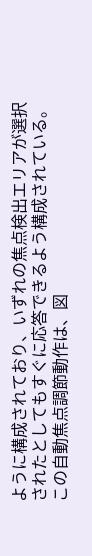ように構成されており、いずれの焦点検出エリアが選択
されたとしてもすぐに応答できるよう構成されている。
この自動焦点調節動作は、図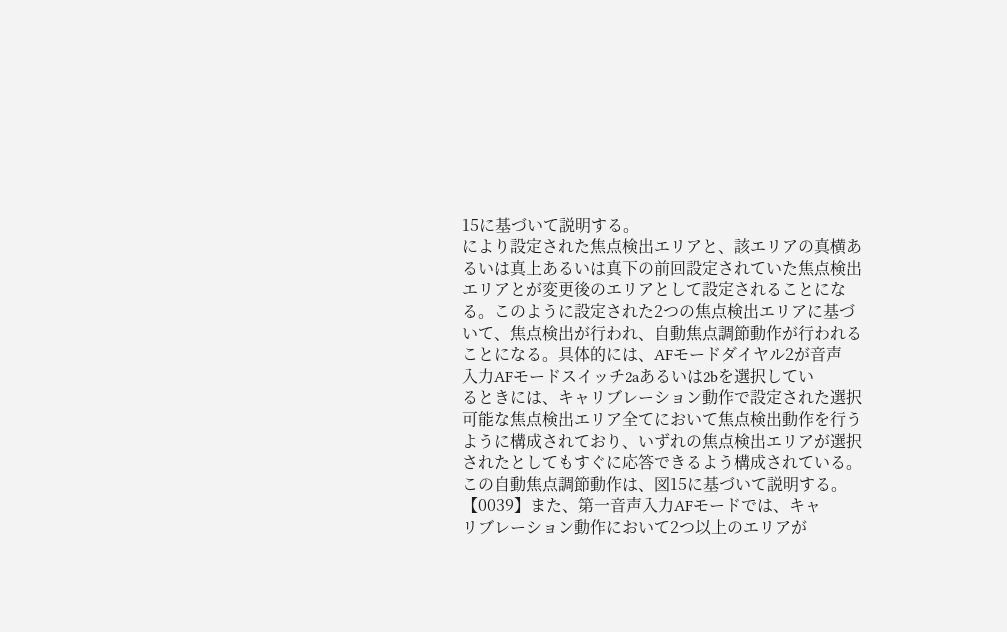15に基づいて説明する。
により設定された焦点検出エリアと、該エリアの真横あ
るいは真上あるいは真下の前回設定されていた焦点検出
エリアとが変更後のエリアとして設定されることにな
る。このように設定された2つの焦点検出エリアに基づ
いて、焦点検出が行われ、自動焦点調節動作が行われる
ことになる。具体的には、AFモードダイヤル2が音声
入力AFモードスイッチ2aあるいは2bを選択してい
るときには、キャリブレーション動作で設定された選択
可能な焦点検出エリア全てにおいて焦点検出動作を行う
ように構成されており、いずれの焦点検出エリアが選択
されたとしてもすぐに応答できるよう構成されている。
この自動焦点調節動作は、図15に基づいて説明する。
【0039】また、第一音声入力AFモードでは、キャ
リブレーション動作において2つ以上のエリアが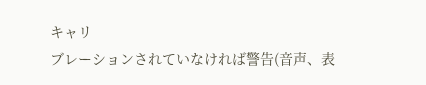キャリ
ブレーションされていなければ警告(音声、表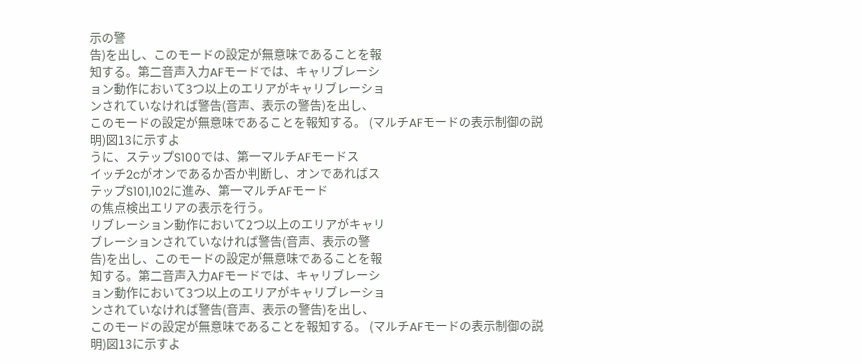示の警
告)を出し、このモードの設定が無意味であることを報
知する。第二音声入力AFモードでは、キャリブレーシ
ョン動作において3つ以上のエリアがキャリブレーショ
ンされていなければ警告(音声、表示の警告)を出し、
このモードの設定が無意味であることを報知する。 (マルチAFモードの表示制御の説明)図13に示すよ
うに、ステップS100では、第一マルチAFモードス
イッチ2cがオンであるか否か判断し、オンであればス
テップS101,102に進み、第一マルチAFモード
の焦点検出エリアの表示を行う。
リブレーション動作において2つ以上のエリアがキャリ
ブレーションされていなければ警告(音声、表示の警
告)を出し、このモードの設定が無意味であることを報
知する。第二音声入力AFモードでは、キャリブレーシ
ョン動作において3つ以上のエリアがキャリブレーショ
ンされていなければ警告(音声、表示の警告)を出し、
このモードの設定が無意味であることを報知する。 (マルチAFモードの表示制御の説明)図13に示すよ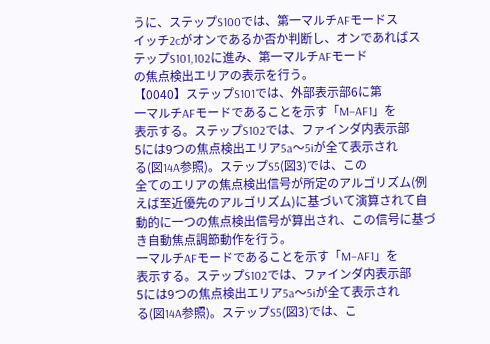うに、ステップS100では、第一マルチAFモードス
イッチ2cがオンであるか否か判断し、オンであればス
テップS101,102に進み、第一マルチAFモード
の焦点検出エリアの表示を行う。
【0040】ステップS101では、外部表示部6に第
一マルチAFモードであることを示す「M−AF1」を
表示する。ステップS102では、ファインダ内表示部
5には9つの焦点検出エリア5a〜5iが全て表示され
る(図14A参照)。ステップS5(図3)では、この
全てのエリアの焦点検出信号が所定のアルゴリズム(例
えば至近優先のアルゴリズム)に基づいて演算されて自
動的に一つの焦点検出信号が算出され、この信号に基づ
き自動焦点調節動作を行う。
一マルチAFモードであることを示す「M−AF1」を
表示する。ステップS102では、ファインダ内表示部
5には9つの焦点検出エリア5a〜5iが全て表示され
る(図14A参照)。ステップS5(図3)では、こ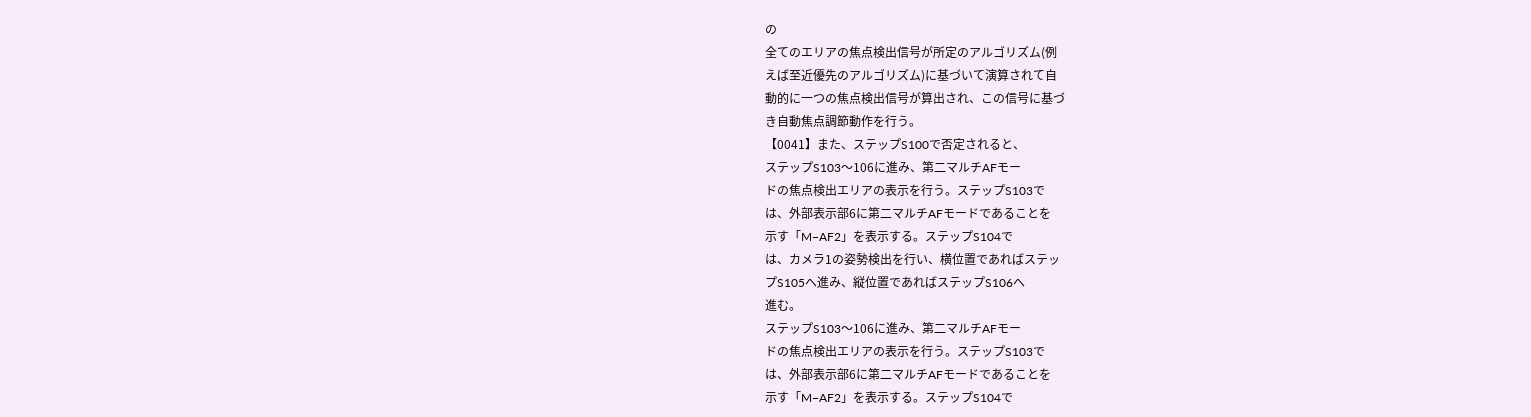の
全てのエリアの焦点検出信号が所定のアルゴリズム(例
えば至近優先のアルゴリズム)に基づいて演算されて自
動的に一つの焦点検出信号が算出され、この信号に基づ
き自動焦点調節動作を行う。
【0041】また、ステップS100で否定されると、
ステップS103〜106に進み、第二マルチAFモー
ドの焦点検出エリアの表示を行う。ステップS103で
は、外部表示部6に第二マルチAFモードであることを
示す「M−AF2」を表示する。ステップS104で
は、カメラ1の姿勢検出を行い、横位置であればステッ
プS105へ進み、縦位置であればステップS106へ
進む。
ステップS103〜106に進み、第二マルチAFモー
ドの焦点検出エリアの表示を行う。ステップS103で
は、外部表示部6に第二マルチAFモードであることを
示す「M−AF2」を表示する。ステップS104で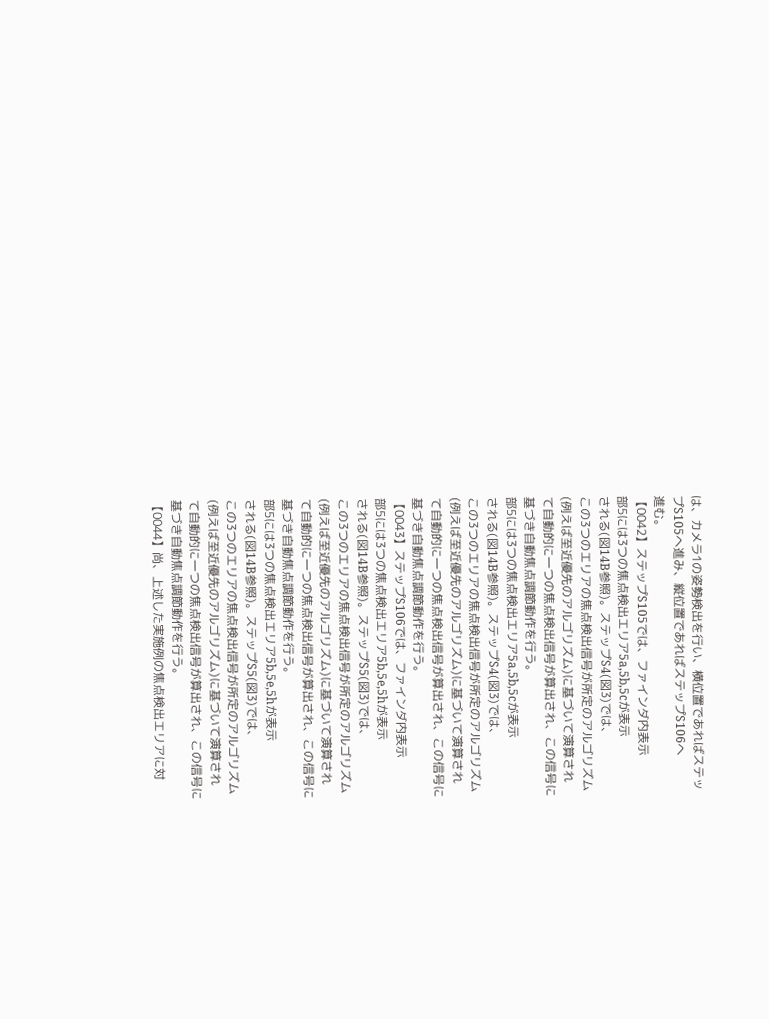は、カメラ1の姿勢検出を行い、横位置であればステッ
プS105へ進み、縦位置であればステップS106へ
進む。
【0042】ステップS105では、ファインダ内表示
部5には3つの焦点検出エリア5a,5b,5cが表示
される(図14B参照)。ステップS4(図3)では、
この3つのエリアの焦点検出信号が所定のアルゴリズム
(例えば至近優先のアルゴリズム)に基づいて演算され
て自動的に一つの焦点検出信号が算出され、この信号に
基づき自動焦点調節動作を行う。
部5には3つの焦点検出エリア5a,5b,5cが表示
される(図14B参照)。ステップS4(図3)では、
この3つのエリアの焦点検出信号が所定のアルゴリズム
(例えば至近優先のアルゴリズム)に基づいて演算され
て自動的に一つの焦点検出信号が算出され、この信号に
基づき自動焦点調節動作を行う。
【0043】ステップS106では、ファインダ内表示
部5には3つの焦点検出エリア5b,5e,5hが表示
される(図14B参照)。ステップS5(図3)では、
この3つのエリアの焦点検出信号が所定のアルゴリズム
(例えば至近優先のアルゴリズム)に基づいて演算され
て自動的に一つの焦点検出信号が算出され、この信号に
基づき自動焦点調節動作を行う。
部5には3つの焦点検出エリア5b,5e,5hが表示
される(図14B参照)。ステップS5(図3)では、
この3つのエリアの焦点検出信号が所定のアルゴリズム
(例えば至近優先のアルゴリズム)に基づいて演算され
て自動的に一つの焦点検出信号が算出され、この信号に
基づき自動焦点調節動作を行う。
【0044】尚、上述した実施例の焦点検出エリアに対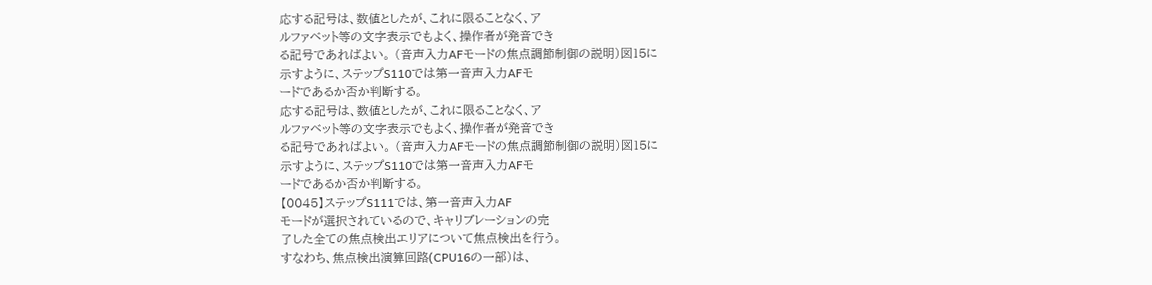応する記号は、数値としたが、これに限ることなく、ア
ルファベット等の文字表示でもよく、操作者が発音でき
る記号であればよい。 (音声入力AFモードの焦点調節制御の説明)図15に
示すように、ステップS110では第一音声入力AFモ
ードであるか否か判断する。
応する記号は、数値としたが、これに限ることなく、ア
ルファベット等の文字表示でもよく、操作者が発音でき
る記号であればよい。 (音声入力AFモードの焦点調節制御の説明)図15に
示すように、ステップS110では第一音声入力AFモ
ードであるか否か判断する。
【0045】ステップS111では、第一音声入力AF
モードが選択されているので、キャリブレーションの完
了した全ての焦点検出エリアについて焦点検出を行う。
すなわち、焦点検出演算回路(CPU16の一部)は、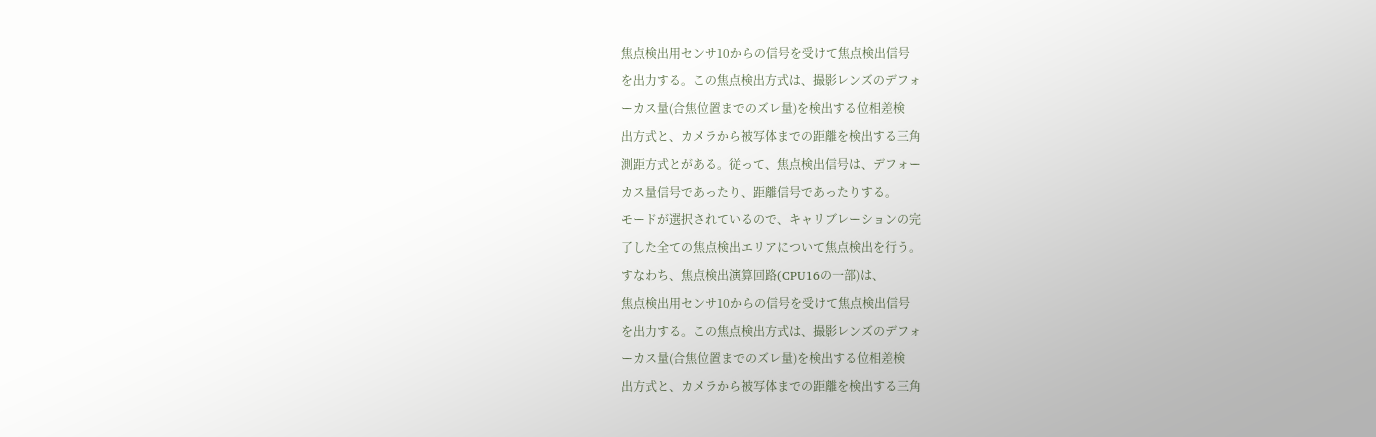焦点検出用センサ10からの信号を受けて焦点検出信号
を出力する。この焦点検出方式は、撮影レンズのデフォ
ーカス量(合焦位置までのズレ量)を検出する位相差検
出方式と、カメラから被写体までの距離を検出する三角
測距方式とがある。従って、焦点検出信号は、デフォー
カス量信号であったり、距離信号であったりする。
モードが選択されているので、キャリブレーションの完
了した全ての焦点検出エリアについて焦点検出を行う。
すなわち、焦点検出演算回路(CPU16の一部)は、
焦点検出用センサ10からの信号を受けて焦点検出信号
を出力する。この焦点検出方式は、撮影レンズのデフォ
ーカス量(合焦位置までのズレ量)を検出する位相差検
出方式と、カメラから被写体までの距離を検出する三角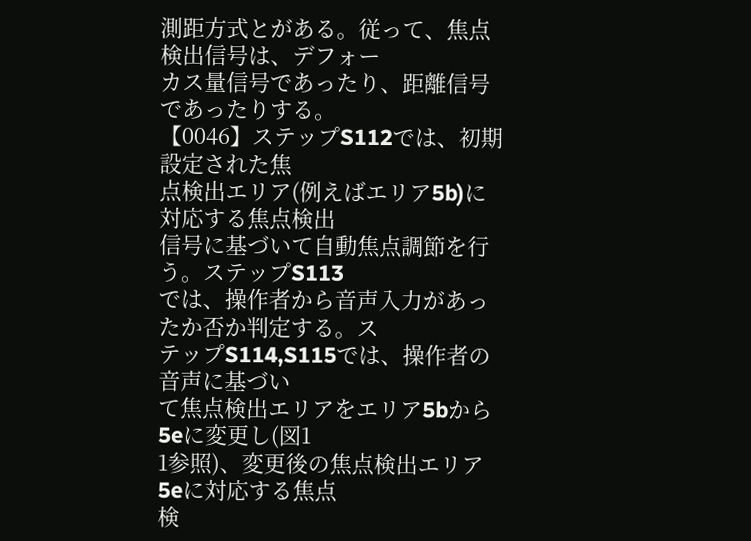測距方式とがある。従って、焦点検出信号は、デフォー
カス量信号であったり、距離信号であったりする。
【0046】ステップS112では、初期設定された焦
点検出エリア(例えばエリア5b)に対応する焦点検出
信号に基づいて自動焦点調節を行う。ステップS113
では、操作者から音声入力があったか否か判定する。ス
テップS114,S115では、操作者の音声に基づい
て焦点検出エリアをエリア5bから5eに変更し(図1
1参照)、変更後の焦点検出エリア5eに対応する焦点
検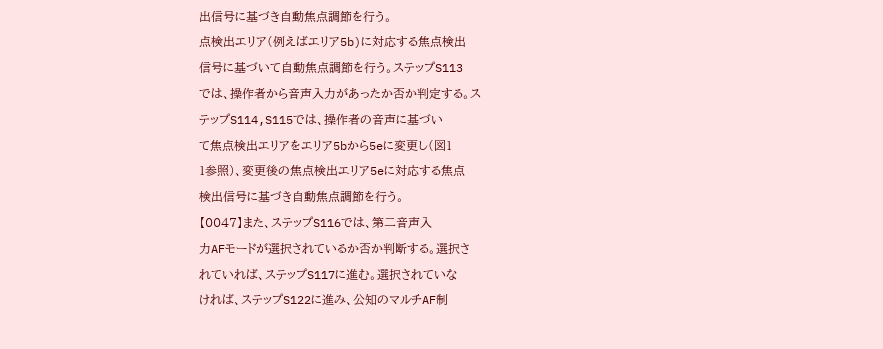出信号に基づき自動焦点調節を行う。
点検出エリア(例えばエリア5b)に対応する焦点検出
信号に基づいて自動焦点調節を行う。ステップS113
では、操作者から音声入力があったか否か判定する。ス
テップS114,S115では、操作者の音声に基づい
て焦点検出エリアをエリア5bから5eに変更し(図1
1参照)、変更後の焦点検出エリア5eに対応する焦点
検出信号に基づき自動焦点調節を行う。
【0047】また、ステップS116では、第二音声入
力AFモードが選択されているか否か判断する。選択さ
れていれば、ステップS117に進む。選択されていな
ければ、ステップS122に進み、公知のマルチAF制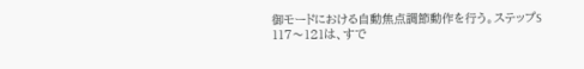御モードにおける自動焦点調節動作を行う。ステップS
117〜121は、すで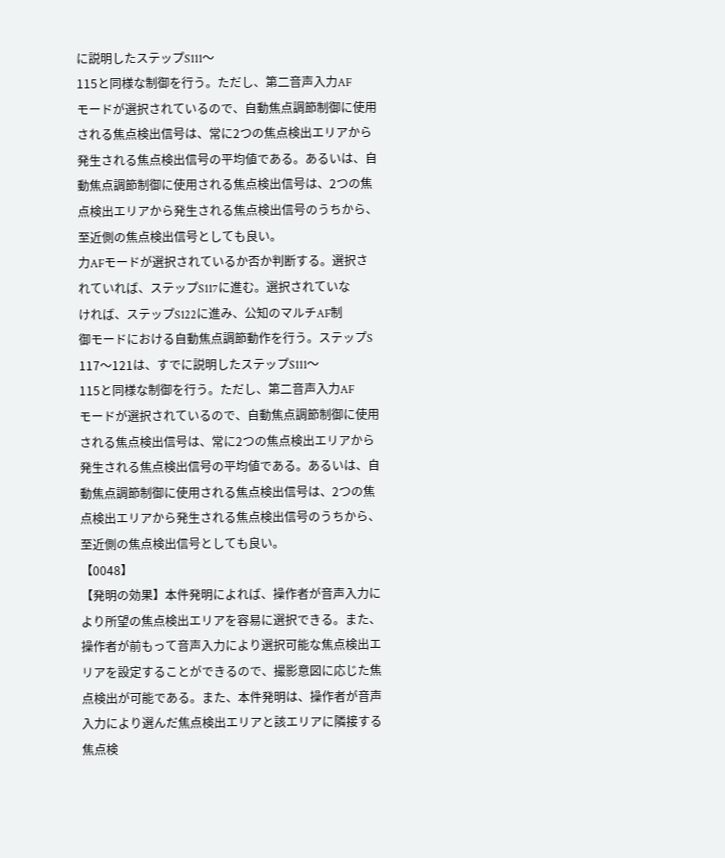に説明したステップS111〜
115と同様な制御を行う。ただし、第二音声入力AF
モードが選択されているので、自動焦点調節制御に使用
される焦点検出信号は、常に2つの焦点検出エリアから
発生される焦点検出信号の平均値である。あるいは、自
動焦点調節制御に使用される焦点検出信号は、2つの焦
点検出エリアから発生される焦点検出信号のうちから、
至近側の焦点検出信号としても良い。
力AFモードが選択されているか否か判断する。選択さ
れていれば、ステップS117に進む。選択されていな
ければ、ステップS122に進み、公知のマルチAF制
御モードにおける自動焦点調節動作を行う。ステップS
117〜121は、すでに説明したステップS111〜
115と同様な制御を行う。ただし、第二音声入力AF
モードが選択されているので、自動焦点調節制御に使用
される焦点検出信号は、常に2つの焦点検出エリアから
発生される焦点検出信号の平均値である。あるいは、自
動焦点調節制御に使用される焦点検出信号は、2つの焦
点検出エリアから発生される焦点検出信号のうちから、
至近側の焦点検出信号としても良い。
【0048】
【発明の効果】本件発明によれば、操作者が音声入力に
より所望の焦点検出エリアを容易に選択できる。また、
操作者が前もって音声入力により選択可能な焦点検出エ
リアを設定することができるので、撮影意図に応じた焦
点検出が可能である。また、本件発明は、操作者が音声
入力により選んだ焦点検出エリアと該エリアに隣接する
焦点検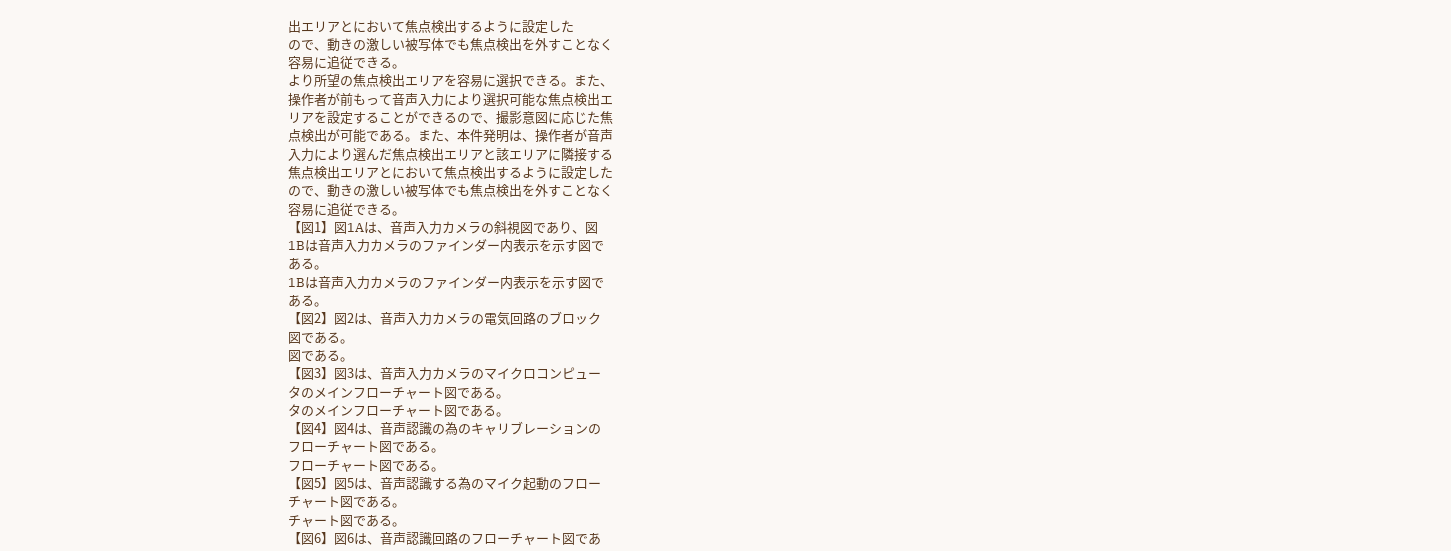出エリアとにおいて焦点検出するように設定した
ので、動きの激しい被写体でも焦点検出を外すことなく
容易に追従できる。
より所望の焦点検出エリアを容易に選択できる。また、
操作者が前もって音声入力により選択可能な焦点検出エ
リアを設定することができるので、撮影意図に応じた焦
点検出が可能である。また、本件発明は、操作者が音声
入力により選んだ焦点検出エリアと該エリアに隣接する
焦点検出エリアとにおいて焦点検出するように設定した
ので、動きの激しい被写体でも焦点検出を外すことなく
容易に追従できる。
【図1】図1Aは、音声入力カメラの斜視図であり、図
1Bは音声入力カメラのファインダー内表示を示す図で
ある。
1Bは音声入力カメラのファインダー内表示を示す図で
ある。
【図2】図2は、音声入力カメラの電気回路のブロック
図である。
図である。
【図3】図3は、音声入力カメラのマイクロコンピュー
タのメインフローチャート図である。
タのメインフローチャート図である。
【図4】図4は、音声認識の為のキャリブレーションの
フローチャート図である。
フローチャート図である。
【図5】図5は、音声認識する為のマイク起動のフロー
チャート図である。
チャート図である。
【図6】図6は、音声認識回路のフローチャート図であ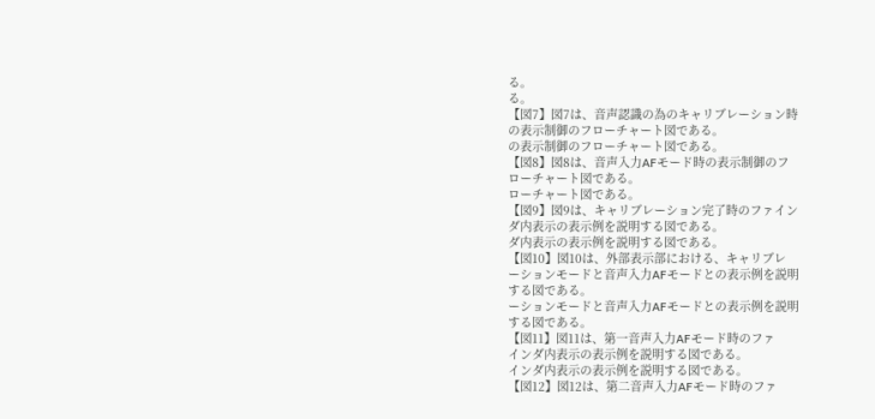る。
る。
【図7】図7は、音声認識の為のキャリブレーション時
の表示制御のフローチャート図である。
の表示制御のフローチャート図である。
【図8】図8は、音声入力AFモード時の表示制御のフ
ローチャート図である。
ローチャート図である。
【図9】図9は、キャリブレーション完了時のファイン
ダ内表示の表示例を説明する図である。
ダ内表示の表示例を説明する図である。
【図10】図10は、外部表示部における、キャリブレ
ーションモードと音声入力AFモードとの表示例を説明
する図である。
ーションモードと音声入力AFモードとの表示例を説明
する図である。
【図11】図11は、第一音声入力AFモード時のファ
インダ内表示の表示例を説明する図である。
インダ内表示の表示例を説明する図である。
【図12】図12は、第二音声入力AFモード時のファ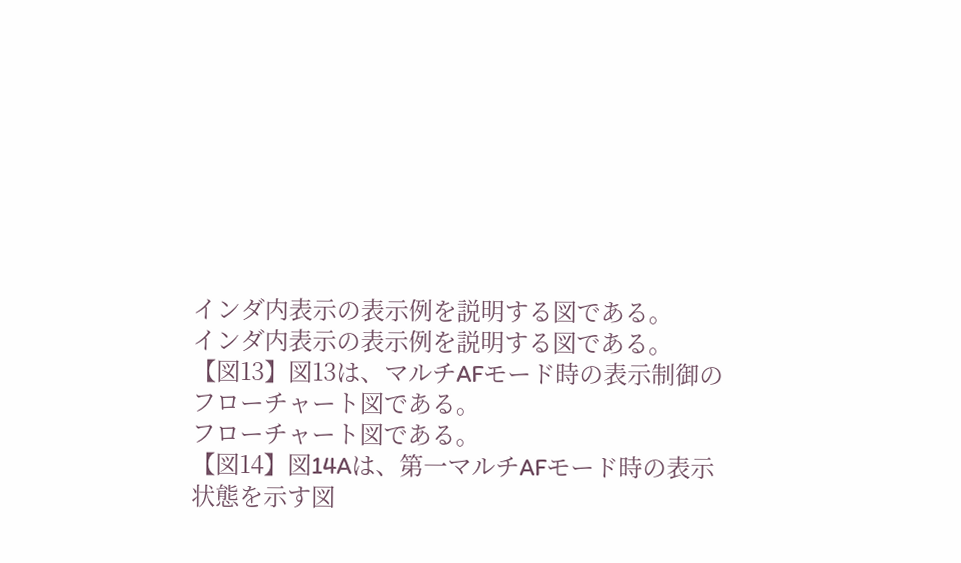インダ内表示の表示例を説明する図である。
インダ内表示の表示例を説明する図である。
【図13】図13は、マルチAFモード時の表示制御の
フローチャート図である。
フローチャート図である。
【図14】図14Aは、第一マルチAFモード時の表示
状態を示す図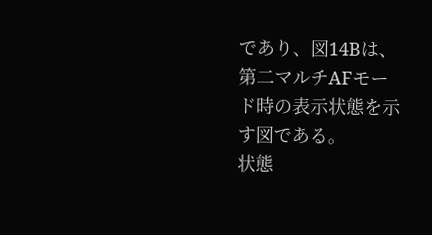であり、図14Bは、第二マルチAFモー
ド時の表示状態を示す図である。
状態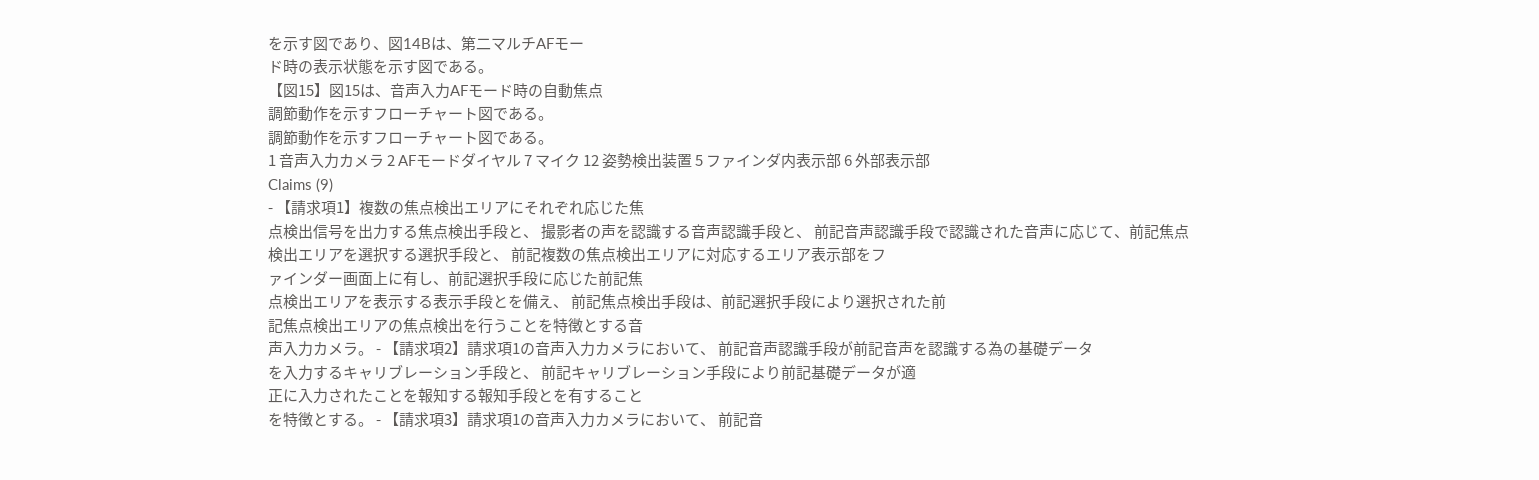を示す図であり、図14Bは、第二マルチAFモー
ド時の表示状態を示す図である。
【図15】図15は、音声入力AFモード時の自動焦点
調節動作を示すフローチャート図である。
調節動作を示すフローチャート図である。
1 音声入力カメラ 2 AFモードダイヤル 7 マイク 12 姿勢検出装置 5 ファインダ内表示部 6 外部表示部
Claims (9)
- 【請求項1】複数の焦点検出エリアにそれぞれ応じた焦
点検出信号を出力する焦点検出手段と、 撮影者の声を認識する音声認識手段と、 前記音声認識手段で認識された音声に応じて、前記焦点
検出エリアを選択する選択手段と、 前記複数の焦点検出エリアに対応するエリア表示部をフ
ァインダー画面上に有し、前記選択手段に応じた前記焦
点検出エリアを表示する表示手段とを備え、 前記焦点検出手段は、前記選択手段により選択された前
記焦点検出エリアの焦点検出を行うことを特徴とする音
声入力カメラ。 - 【請求項2】請求項1の音声入力カメラにおいて、 前記音声認識手段が前記音声を認識する為の基礎データ
を入力するキャリブレーション手段と、 前記キャリブレーション手段により前記基礎データが適
正に入力されたことを報知する報知手段とを有すること
を特徴とする。 - 【請求項3】請求項1の音声入力カメラにおいて、 前記音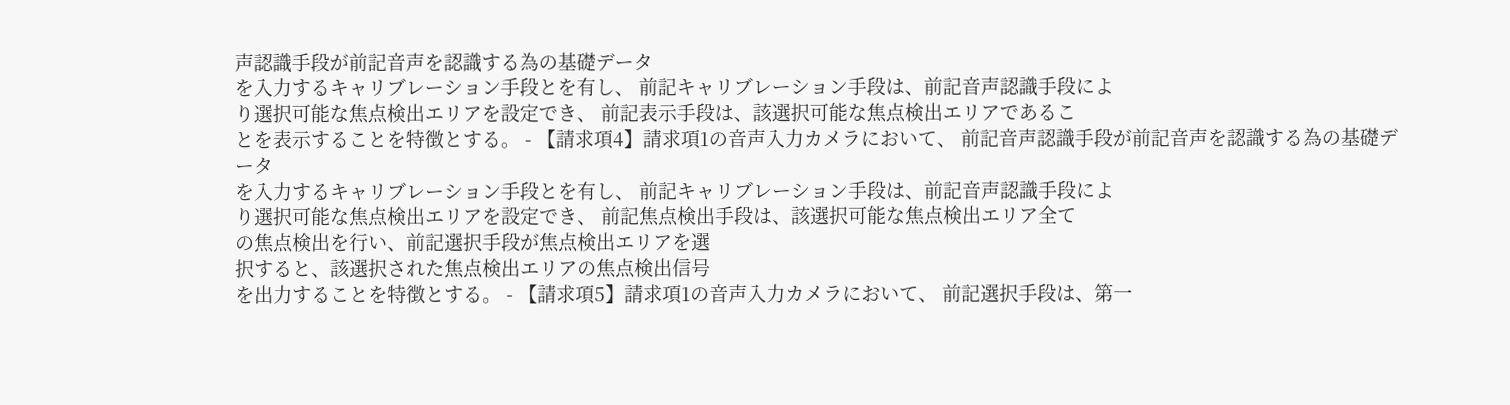声認識手段が前記音声を認識する為の基礎データ
を入力するキャリブレーション手段とを有し、 前記キャリブレーション手段は、前記音声認識手段によ
り選択可能な焦点検出エリアを設定でき、 前記表示手段は、該選択可能な焦点検出エリアであるこ
とを表示することを特徴とする。 - 【請求項4】請求項1の音声入力カメラにおいて、 前記音声認識手段が前記音声を認識する為の基礎データ
を入力するキャリブレーション手段とを有し、 前記キャリブレーション手段は、前記音声認識手段によ
り選択可能な焦点検出エリアを設定でき、 前記焦点検出手段は、該選択可能な焦点検出エリア全て
の焦点検出を行い、前記選択手段が焦点検出エリアを選
択すると、該選択された焦点検出エリアの焦点検出信号
を出力することを特徴とする。 - 【請求項5】請求項1の音声入力カメラにおいて、 前記選択手段は、第一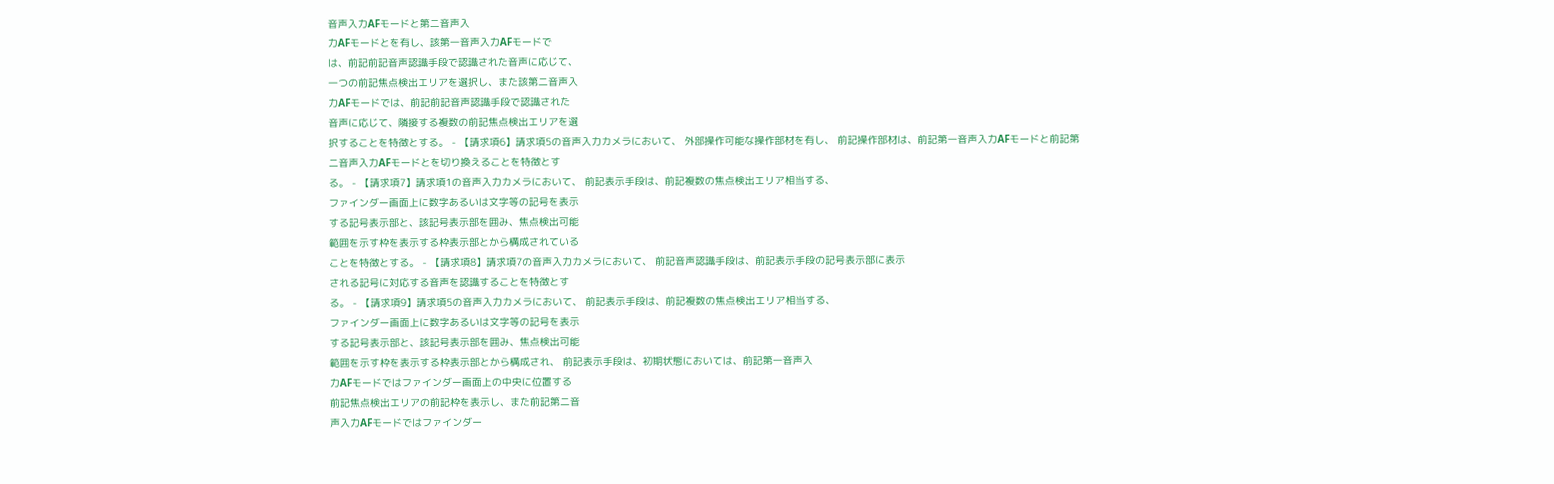音声入力AFモードと第二音声入
力AFモードとを有し、該第一音声入力AFモードで
は、前記前記音声認識手段で認識された音声に応じて、
一つの前記焦点検出エリアを選択し、また該第二音声入
力AFモードでは、前記前記音声認識手段で認識された
音声に応じて、隣接する複数の前記焦点検出エリアを選
択することを特徴とする。 - 【請求項6】請求項5の音声入力カメラにおいて、 外部操作可能な操作部材を有し、 前記操作部材は、前記第一音声入力AFモードと前記第
二音声入力AFモードとを切り換えることを特徴とす
る。 - 【請求項7】請求項1の音声入力カメラにおいて、 前記表示手段は、前記複数の焦点検出エリア相当する、
ファインダー画面上に数字あるいは文字等の記号を表示
する記号表示部と、該記号表示部を囲み、焦点検出可能
範囲を示す枠を表示する枠表示部とから構成されている
ことを特徴とする。 - 【請求項8】請求項7の音声入力カメラにおいて、 前記音声認識手段は、前記表示手段の記号表示部に表示
される記号に対応する音声を認識することを特徴とす
る。 - 【請求項9】請求項5の音声入力カメラにおいて、 前記表示手段は、前記複数の焦点検出エリア相当する、
ファインダー画面上に数字あるいは文字等の記号を表示
する記号表示部と、該記号表示部を囲み、焦点検出可能
範囲を示す枠を表示する枠表示部とから構成され、 前記表示手段は、初期状態においては、前記第一音声入
力AFモードではファインダー画面上の中央に位置する
前記焦点検出エリアの前記枠を表示し、また前記第二音
声入力AFモードではファインダー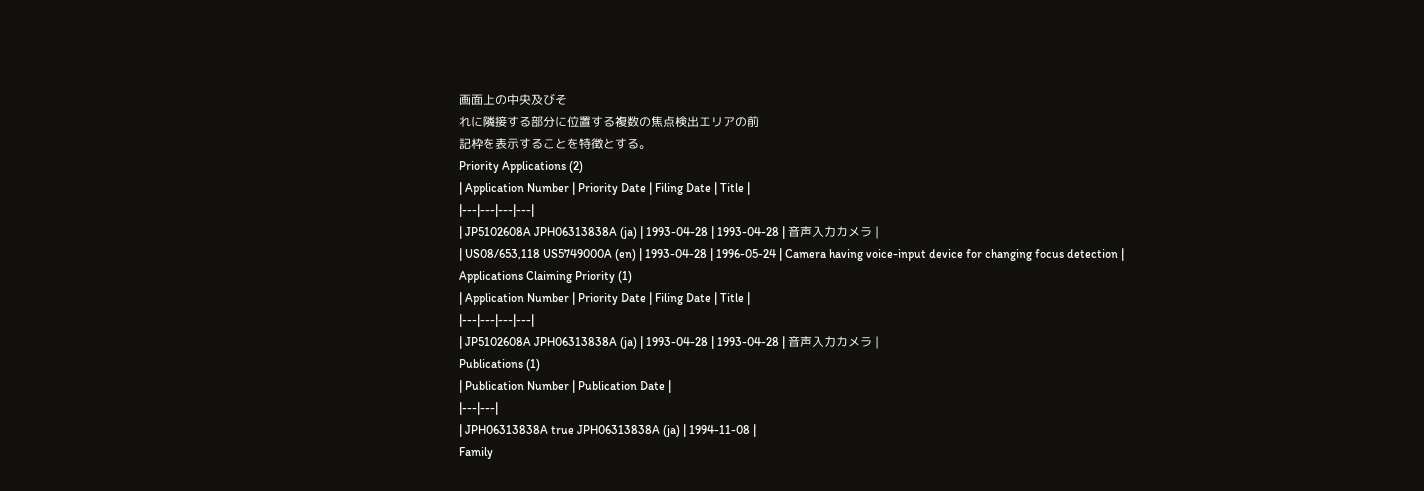画面上の中央及びそ
れに隣接する部分に位置する複数の焦点検出エリアの前
記枠を表示することを特徴とする。
Priority Applications (2)
| Application Number | Priority Date | Filing Date | Title |
|---|---|---|---|
| JP5102608A JPH06313838A (ja) | 1993-04-28 | 1993-04-28 | 音声入力カメラ |
| US08/653,118 US5749000A (en) | 1993-04-28 | 1996-05-24 | Camera having voice-input device for changing focus detection |
Applications Claiming Priority (1)
| Application Number | Priority Date | Filing Date | Title |
|---|---|---|---|
| JP5102608A JPH06313838A (ja) | 1993-04-28 | 1993-04-28 | 音声入力カメラ |
Publications (1)
| Publication Number | Publication Date |
|---|---|
| JPH06313838A true JPH06313838A (ja) | 1994-11-08 |
Family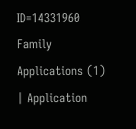ID=14331960
Family Applications (1)
| Application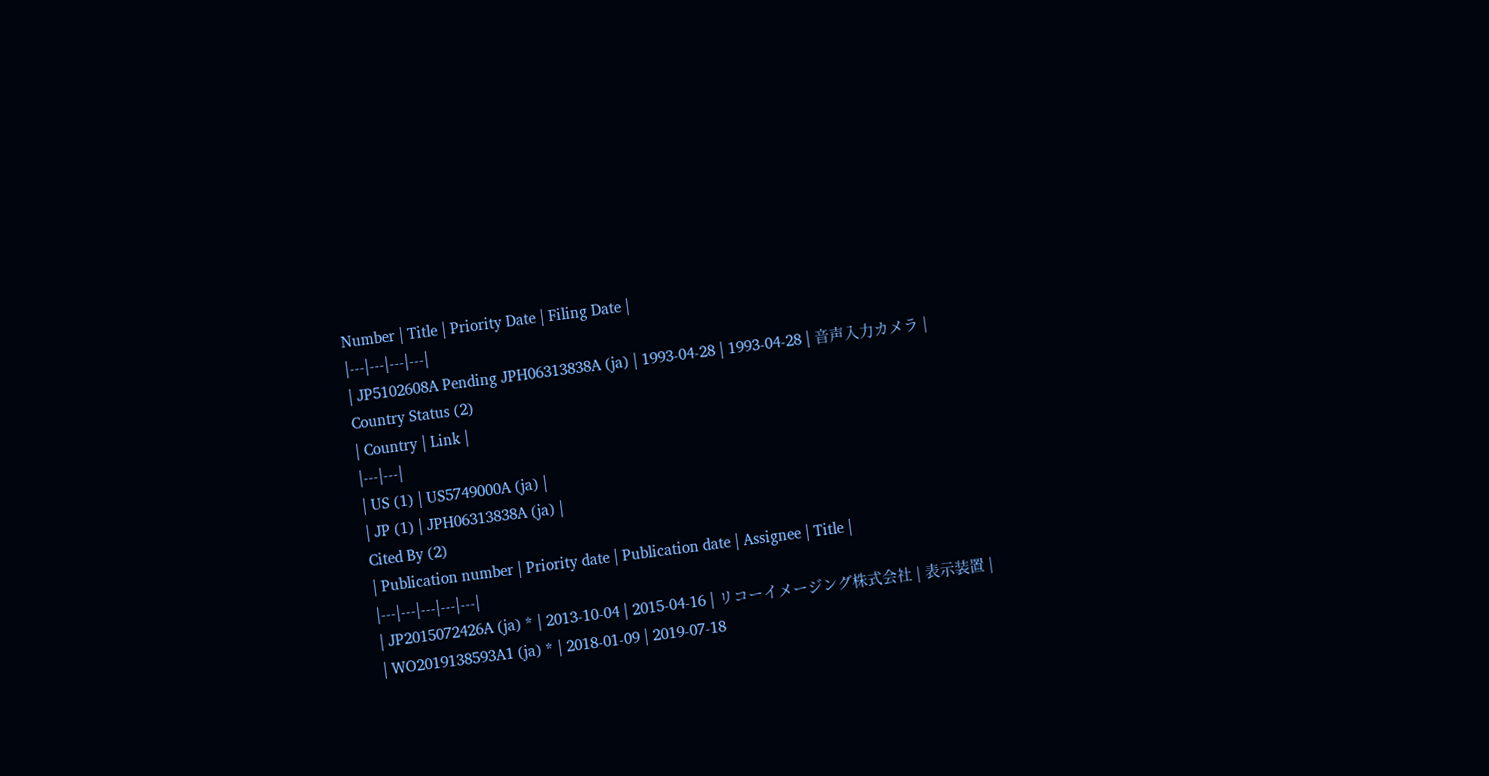Number | Title | Priority Date | Filing Date |
|---|---|---|---|
| JP5102608A Pending JPH06313838A (ja) | 1993-04-28 | 1993-04-28 | 音声入力カメラ |
Country Status (2)
| Country | Link |
|---|---|
| US (1) | US5749000A (ja) |
| JP (1) | JPH06313838A (ja) |
Cited By (2)
| Publication number | Priority date | Publication date | Assignee | Title |
|---|---|---|---|---|
| JP2015072426A (ja) * | 2013-10-04 | 2015-04-16 | リコーイメージング株式会社 | 表示装置 |
| WO2019138593A1 (ja) * | 2018-01-09 | 2019-07-18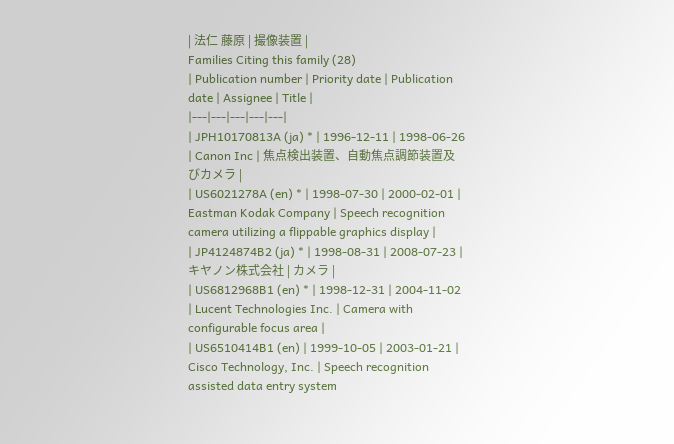| 法仁 藤原 | 撮像装置 |
Families Citing this family (28)
| Publication number | Priority date | Publication date | Assignee | Title |
|---|---|---|---|---|
| JPH10170813A (ja) * | 1996-12-11 | 1998-06-26 | Canon Inc | 焦点検出装置、自動焦点調節装置及びカメラ |
| US6021278A (en) * | 1998-07-30 | 2000-02-01 | Eastman Kodak Company | Speech recognition camera utilizing a flippable graphics display |
| JP4124874B2 (ja) * | 1998-08-31 | 2008-07-23 | キヤノン株式会社 | カメラ |
| US6812968B1 (en) * | 1998-12-31 | 2004-11-02 | Lucent Technologies Inc. | Camera with configurable focus area |
| US6510414B1 (en) | 1999-10-05 | 2003-01-21 | Cisco Technology, Inc. | Speech recognition assisted data entry system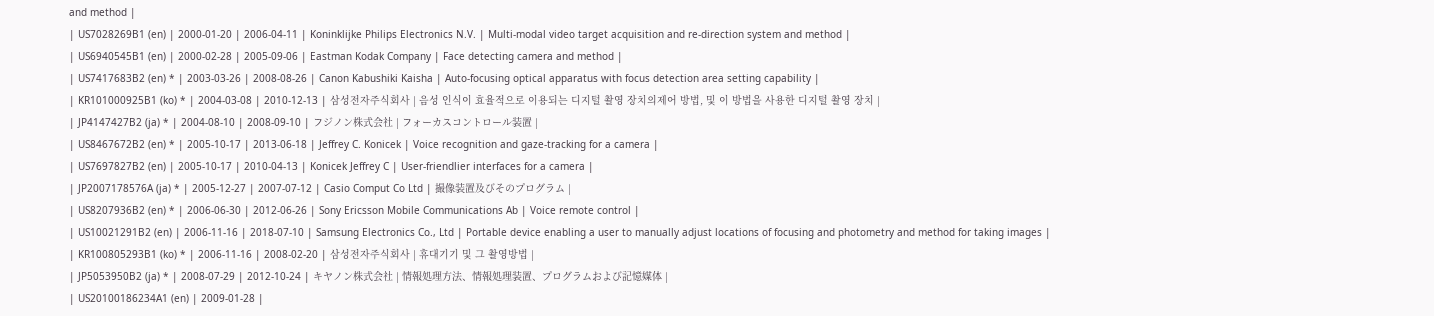and method |
| US7028269B1 (en) | 2000-01-20 | 2006-04-11 | Koninklijke Philips Electronics N.V. | Multi-modal video target acquisition and re-direction system and method |
| US6940545B1 (en) | 2000-02-28 | 2005-09-06 | Eastman Kodak Company | Face detecting camera and method |
| US7417683B2 (en) * | 2003-03-26 | 2008-08-26 | Canon Kabushiki Kaisha | Auto-focusing optical apparatus with focus detection area setting capability |
| KR101000925B1 (ko) * | 2004-03-08 | 2010-12-13 | 삼성전자주식회사 | 음성 인식이 효율적으로 이용되는 디지털 촬영 장치의제어 방법, 및 이 방법을 사용한 디지털 촬영 장치 |
| JP4147427B2 (ja) * | 2004-08-10 | 2008-09-10 | フジノン株式会社 | フォーカスコントロール装置 |
| US8467672B2 (en) * | 2005-10-17 | 2013-06-18 | Jeffrey C. Konicek | Voice recognition and gaze-tracking for a camera |
| US7697827B2 (en) | 2005-10-17 | 2010-04-13 | Konicek Jeffrey C | User-friendlier interfaces for a camera |
| JP2007178576A (ja) * | 2005-12-27 | 2007-07-12 | Casio Comput Co Ltd | 撮像装置及びそのプログラム |
| US8207936B2 (en) * | 2006-06-30 | 2012-06-26 | Sony Ericsson Mobile Communications Ab | Voice remote control |
| US10021291B2 (en) | 2006-11-16 | 2018-07-10 | Samsung Electronics Co., Ltd | Portable device enabling a user to manually adjust locations of focusing and photometry and method for taking images |
| KR100805293B1 (ko) * | 2006-11-16 | 2008-02-20 | 삼성전자주식회사 | 휴대기기 및 그 촬영방법 |
| JP5053950B2 (ja) * | 2008-07-29 | 2012-10-24 | キヤノン株式会社 | 情報処理方法、情報処理装置、プログラムおよび記憶媒体 |
| US20100186234A1 (en) | 2009-01-28 |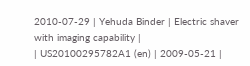2010-07-29 | Yehuda Binder | Electric shaver with imaging capability |
| US20100295782A1 (en) | 2009-05-21 |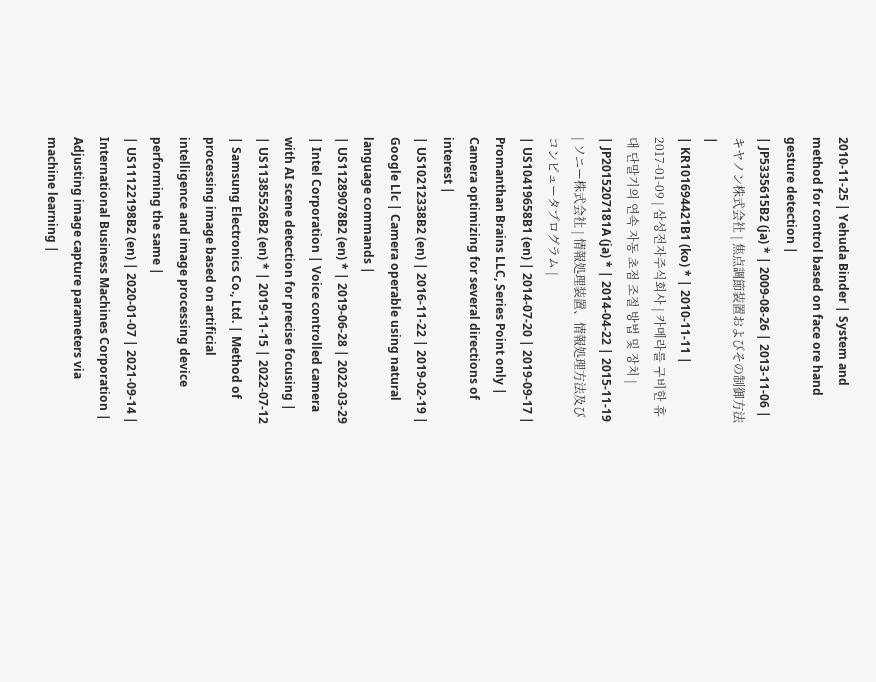2010-11-25 | Yehuda Binder | System and method for control based on face ore hand gesture detection |
| JP5335615B2 (ja) * | 2009-08-26 | 2013-11-06 | キヤノン株式会社 | 焦点調節装置およびその制御方法 |
| KR101694421B1 (ko) * | 2010-11-11 | 2017-01-09 | 삼성전자주식회사 | 카메라를 구비한 휴대 단말기의 연속 자동 초점 조절 방법 및 장치 |
| JP2015207181A (ja) * | 2014-04-22 | 2015-11-19 | ソニー株式会社 | 情報処理装置、情報処理方法及びコンピュータプログラム |
| US10419658B1 (en) | 2014-07-20 | 2019-09-17 | Promanthan Brains LLC, Series Point only | Camera optimizing for several directions of interest |
| US10212338B2 (en) | 2016-11-22 | 2019-02-19 | Google Llc | Camera operable using natural language commands |
| US11289078B2 (en) * | 2019-06-28 | 2022-03-29 | Intel Corporation | Voice controlled camera with AI scene detection for precise focusing |
| US11385526B2 (en) * | 2019-11-15 | 2022-07-12 | Samsung Electronics Co., Ltd. | Method of processing image based on artificial intelligence and image processing device performing the same |
| US11122198B2 (en) | 2020-01-07 | 2021-09-14 | International Business Machines Corporation | Adjusting image capture parameters via machine learning |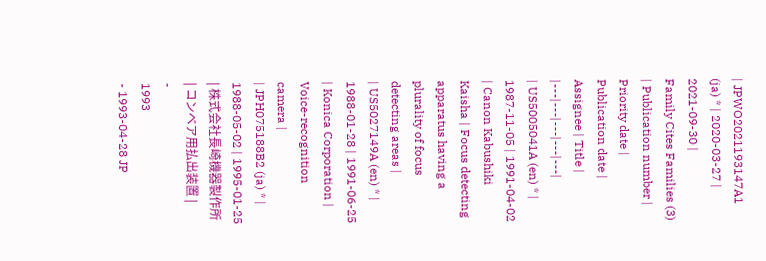| JPWO2021193147A1 (ja) * | 2020-03-27 | 2021-09-30 |
Family Cites Families (3)
| Publication number | Priority date | Publication date | Assignee | Title |
|---|---|---|---|---|
| US5005041A (en) * | 1987-11-05 | 1991-04-02 | Canon Kabushiki Kaisha | Focus detecting apparatus having a plurality of focus detecting areas |
| US5027149A (en) * | 1988-01-28 | 1991-06-25 | Konica Corporation | Voice-recognition camera |
| JPH075188B2 (ja) * | 1988-05-02 | 1995-01-25 | 株式会社長崎機器製作所 | コンベア用払出装置 |
-
1993
- 1993-04-28 JP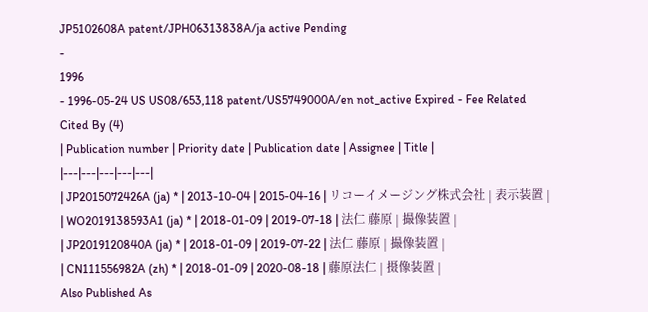JP5102608A patent/JPH06313838A/ja active Pending
-
1996
- 1996-05-24 US US08/653,118 patent/US5749000A/en not_active Expired - Fee Related
Cited By (4)
| Publication number | Priority date | Publication date | Assignee | Title |
|---|---|---|---|---|
| JP2015072426A (ja) * | 2013-10-04 | 2015-04-16 | リコーイメージング株式会社 | 表示装置 |
| WO2019138593A1 (ja) * | 2018-01-09 | 2019-07-18 | 法仁 藤原 | 撮像装置 |
| JP2019120840A (ja) * | 2018-01-09 | 2019-07-22 | 法仁 藤原 | 撮像装置 |
| CN111556982A (zh) * | 2018-01-09 | 2020-08-18 | 藤原法仁 | 摄像装置 |
Also Published As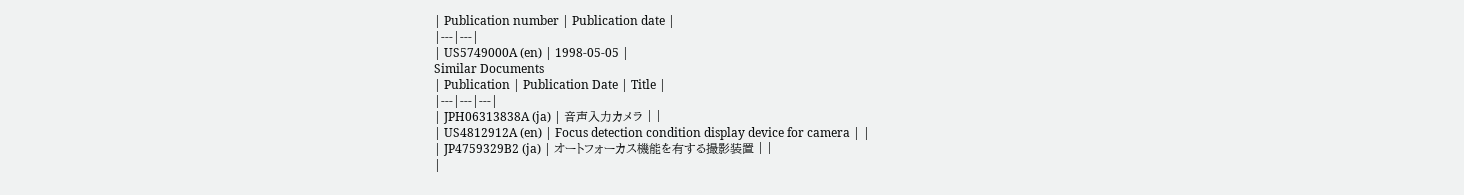| Publication number | Publication date |
|---|---|
| US5749000A (en) | 1998-05-05 |
Similar Documents
| Publication | Publication Date | Title |
|---|---|---|
| JPH06313838A (ja) | 音声入力カメラ | |
| US4812912A (en) | Focus detection condition display device for camera | |
| JP4759329B2 (ja) | オートフォーカス機能を有する撮影装置 | |
|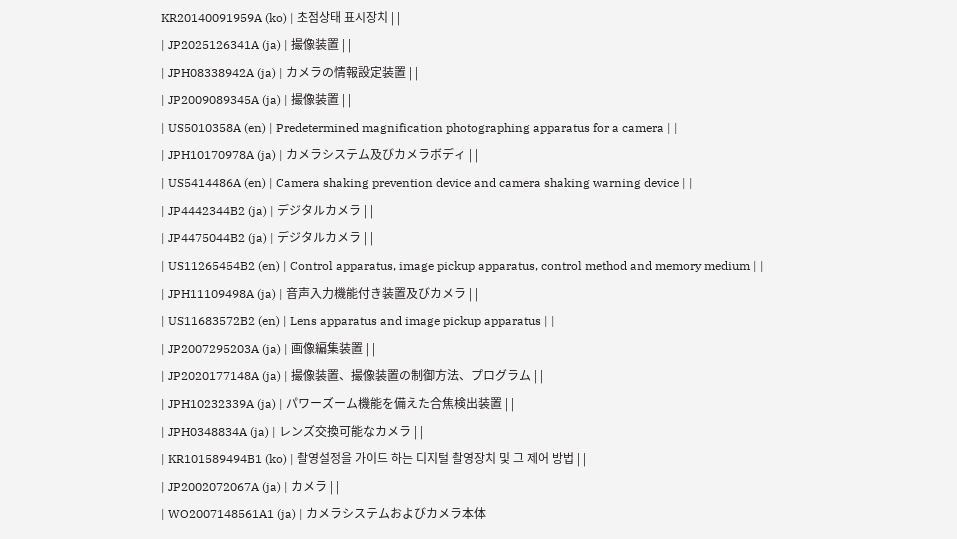KR20140091959A (ko) | 초점상태 표시장치 | |
| JP2025126341A (ja) | 撮像装置 | |
| JPH08338942A (ja) | カメラの情報設定装置 | |
| JP2009089345A (ja) | 撮像装置 | |
| US5010358A (en) | Predetermined magnification photographing apparatus for a camera | |
| JPH10170978A (ja) | カメラシステム及びカメラボディ | |
| US5414486A (en) | Camera shaking prevention device and camera shaking warning device | |
| JP4442344B2 (ja) | デジタルカメラ | |
| JP4475044B2 (ja) | デジタルカメラ | |
| US11265454B2 (en) | Control apparatus, image pickup apparatus, control method and memory medium | |
| JPH11109498A (ja) | 音声入力機能付き装置及びカメラ | |
| US11683572B2 (en) | Lens apparatus and image pickup apparatus | |
| JP2007295203A (ja) | 画像編集装置 | |
| JP2020177148A (ja) | 撮像装置、撮像装置の制御方法、プログラム | |
| JPH10232339A (ja) | パワーズーム機能を備えた合焦検出装置 | |
| JPH0348834A (ja) | レンズ交換可能なカメラ | |
| KR101589494B1 (ko) | 촬영설정을 가이드 하는 디지털 촬영장치 및 그 제어 방법 | |
| JP2002072067A (ja) | カメラ | |
| WO2007148561A1 (ja) | カメラシステムおよびカメラ本体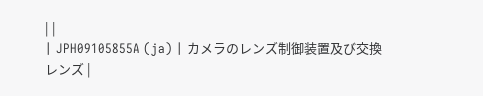| |
| JPH09105855A (ja) | カメラのレンズ制御装置及び交換レンズ |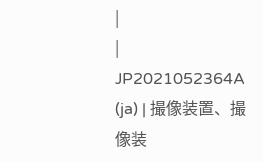|
| JP2021052364A (ja) | 撮像装置、撮像装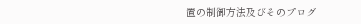置の制御方法及びそのプログ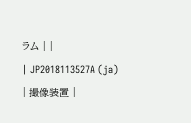ラム | |
| JP2018113527A (ja) | 撮像装置 |